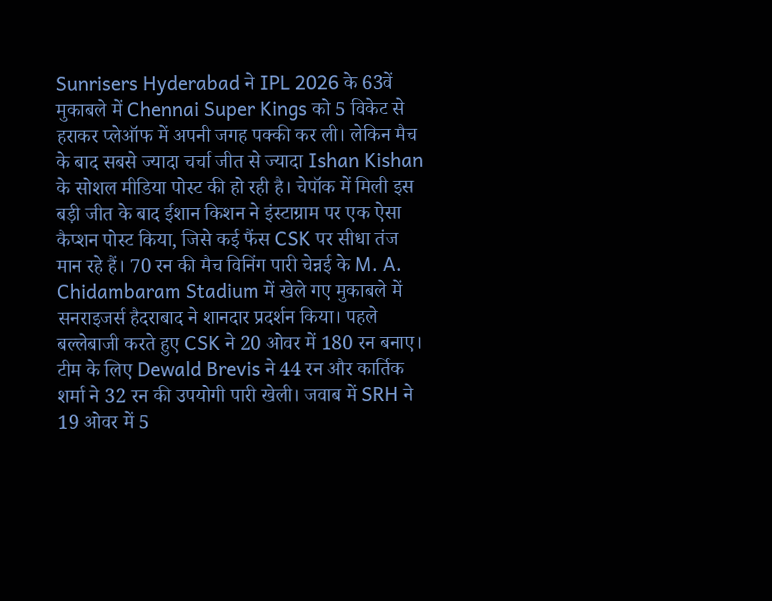Sunrisers Hyderabad ने IPL 2026 के 63वें मुकाबले में Chennai Super Kings को 5 विकेट से हराकर प्लेऑफ में अपनी जगह पक्की कर ली। लेकिन मैच के बाद सबसे ज्यादा चर्चा जीत से ज्यादा Ishan Kishan के सोशल मीडिया पोस्ट की हो रही है। चेपॉक में मिली इस बड़ी जीत के बाद ईशान किशन ने इंस्टाग्राम पर एक ऐसा कैप्शन पोस्ट किया, जिसे कई फैंस CSK पर सीधा तंज मान रहे हैं। 70 रन की मैच विनिंग पारी चेन्नई के M. A. Chidambaram Stadium में खेले गए मुकाबले में सनराइजर्स हैदराबाद ने शानदार प्रदर्शन किया। पहले बल्लेबाजी करते हुए CSK ने 20 ओवर में 180 रन बनाए। टीम के लिए Dewald Brevis ने 44 रन और कार्तिक शर्मा ने 32 रन की उपयोगी पारी खेली। जवाब में SRH ने 19 ओवर में 5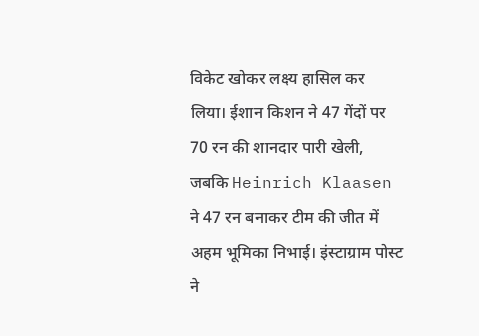विकेट खोकर लक्ष्य हासिल कर लिया। ईशान किशन ने 47 गेंदों पर 70 रन की शानदार पारी खेली, जबकि Heinrich Klaasen ने 47 रन बनाकर टीम की जीत में अहम भूमिका निभाई। इंस्टाग्राम पोस्ट ने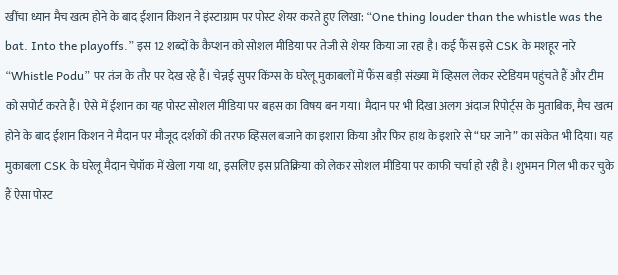खींचा ध्यान मैच खत्म होने के बाद ईशान किशन ने इंस्टाग्राम पर पोस्ट शेयर करते हुए लिखा: “One thing louder than the whistle was the bat. Into the playoffs.” इस 12 शब्दों के कैप्शन को सोशल मीडिया पर तेजी से शेयर किया जा रहा है। कई फैंस इसे CSK के मशहूर नारे “Whistle Podu” पर तंज के तौर पर देख रहे हैं। चेन्नई सुपर किंग्स के घरेलू मुकाबलों में फैंस बड़ी संख्या में व्हिसल लेकर स्टेडियम पहुंचते हैं और टीम को सपोर्ट करते हैं। ऐसे में ईशान का यह पोस्ट सोशल मीडिया पर बहस का विषय बन गया। मैदान पर भी दिखा अलग अंदाज रिपोर्ट्स के मुताबिक, मैच खत्म होने के बाद ईशान किशन ने मैदान पर मौजूद दर्शकों की तरफ व्हिसल बजाने का इशारा किया और फिर हाथ के इशारे से “घर जाने” का संकेत भी दिया। यह मुकाबला CSK के घरेलू मैदान चेपॉक में खेला गया था, इसलिए इस प्रतिक्रिया को लेकर सोशल मीडिया पर काफी चर्चा हो रही है। शुभमन गिल भी कर चुके हैं ऐसा पोस्ट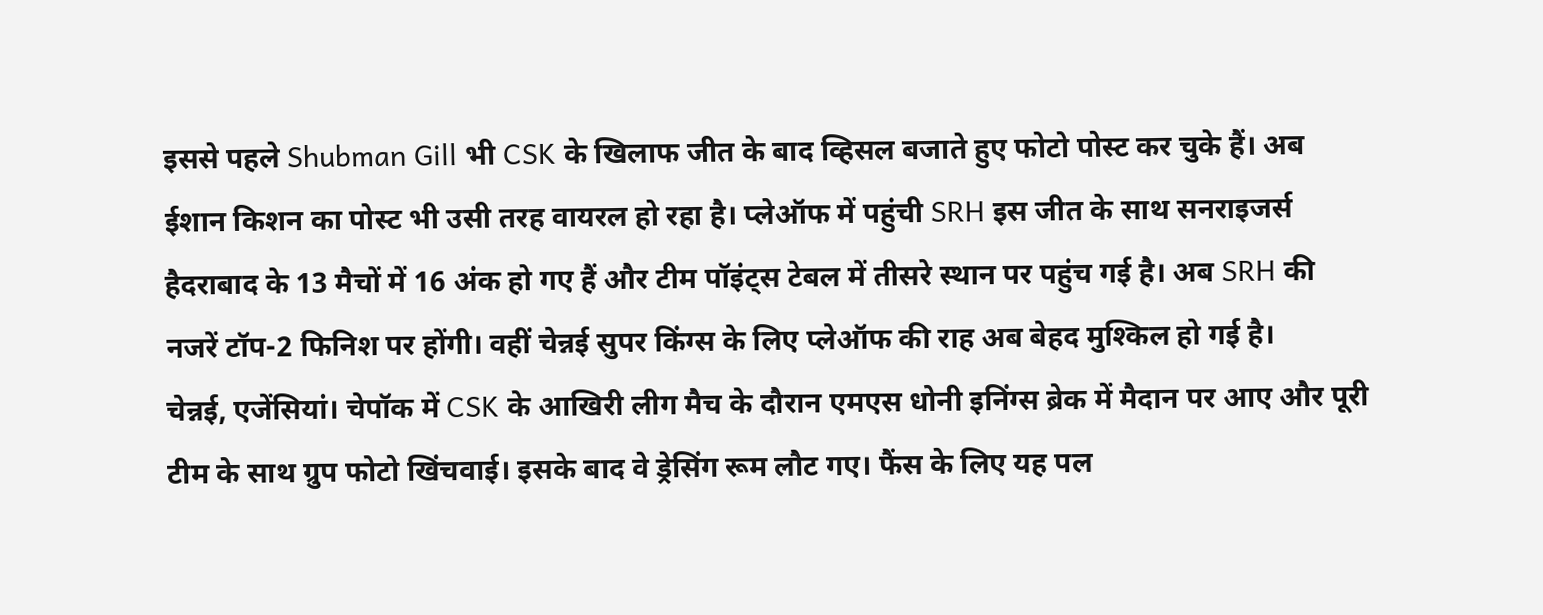इससे पहले Shubman Gill भी CSK के खिलाफ जीत के बाद व्हिसल बजाते हुए फोटो पोस्ट कर चुके हैं। अब ईशान किशन का पोस्ट भी उसी तरह वायरल हो रहा है। प्लेऑफ में पहुंची SRH इस जीत के साथ सनराइजर्स हैदराबाद के 13 मैचों में 16 अंक हो गए हैं और टीम पॉइंट्स टेबल में तीसरे स्थान पर पहुंच गई है। अब SRH की नजरें टॉप-2 फिनिश पर होंगी। वहीं चेन्नई सुपर किंग्स के लिए प्लेऑफ की राह अब बेहद मुश्किल हो गई है।
चेन्नई, एजेंसियां। चेपॉक में CSK के आखिरी लीग मैच के दौरान एमएस धोनी इनिंग्स ब्रेक में मैदान पर आए और पूरी टीम के साथ ग्रुप फोटो खिंचवाई। इसके बाद वे ड्रेसिंग रूम लौट गए। फैंस के लिए यह पल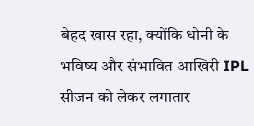बेहद खास रहा, क्योंकि धोनी के भविष्य और संभावित आखिरी IPL सीजन को लेकर लगातार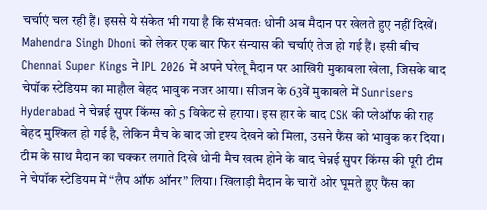चर्चाएं चल रही हैं। इससे ये संकेत भी गया है कि संभवतः धोनी अब मैदान पर खेलते हुए नहीं दिखें।
Mahendra Singh Dhoni को लेकर एक बार फिर संन्यास की चर्चाएं तेज हो गई हैं। इसी बीच Chennai Super Kings ने IPL 2026 में अपने घरेलू मैदान पर आखिरी मुकाबला खेला, जिसके बाद चेपॉक स्टेडियम का माहौल बेहद भावुक नजर आया। सीजन के 63वें मुकाबले में Sunrisers Hyderabad ने चेन्नई सुपर किंग्स को 5 विकेट से हराया। इस हार के बाद CSK की प्लेऑफ की राह बेहद मुश्किल हो गई है, लेकिन मैच के बाद जो दृश्य देखने को मिला, उसने फैंस को भावुक कर दिया। टीम के साथ मैदान का चक्कर लगाते दिखे धोनी मैच खत्म होने के बाद चेन्नई सुपर किंग्स की पूरी टीम ने चेपॉक स्टेडियम में “लैप ऑफ ऑनर” लिया। खिलाड़ी मैदान के चारों ओर घूमते हुए फैंस का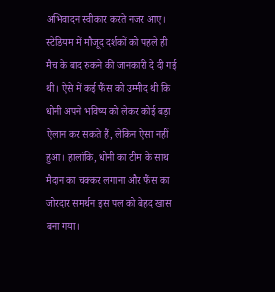अभिवादन स्वीकार करते नजर आए। स्टेडियम में मौजूद दर्शकों को पहले ही मैच के बाद रुकने की जानकारी दे दी गई थी। ऐसे में कई फैंस को उम्मीद थी कि धोनी अपने भविष्य को लेकर कोई बड़ा ऐलान कर सकते हैं, लेकिन ऐसा नहीं हुआ। हालांकि, धोनी का टीम के साथ मैदान का चक्कर लगाना और फैंस का जोरदार समर्थन इस पल को बेहद खास बना गया।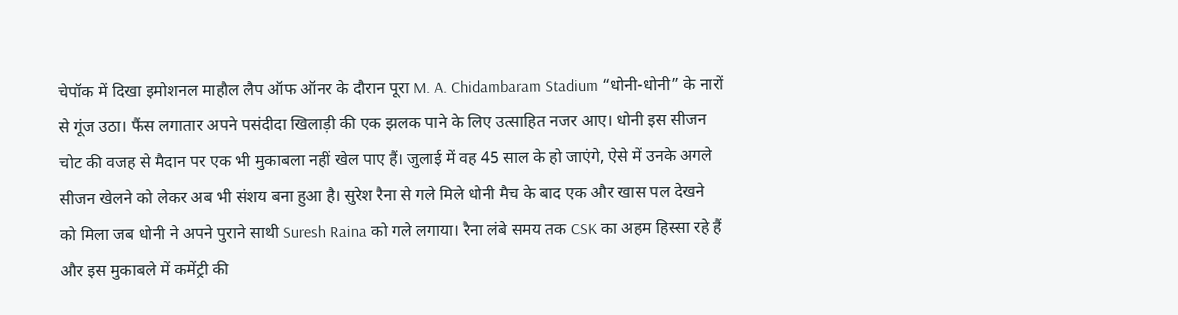चेपॉक में दिखा इमोशनल माहौल लैप ऑफ ऑनर के दौरान पूरा M. A. Chidambaram Stadium “धोनी-धोनी” के नारों से गूंज उठा। फैंस लगातार अपने पसंदीदा खिलाड़ी की एक झलक पाने के लिए उत्साहित नजर आए। धोनी इस सीजन चोट की वजह से मैदान पर एक भी मुकाबला नहीं खेल पाए हैं। जुलाई में वह 45 साल के हो जाएंगे, ऐसे में उनके अगले सीजन खेलने को लेकर अब भी संशय बना हुआ है। सुरेश रैना से गले मिले धोनी मैच के बाद एक और खास पल देखने को मिला जब धोनी ने अपने पुराने साथी Suresh Raina को गले लगाया। रैना लंबे समय तक CSK का अहम हिस्सा रहे हैं और इस मुकाबले में कमेंट्री की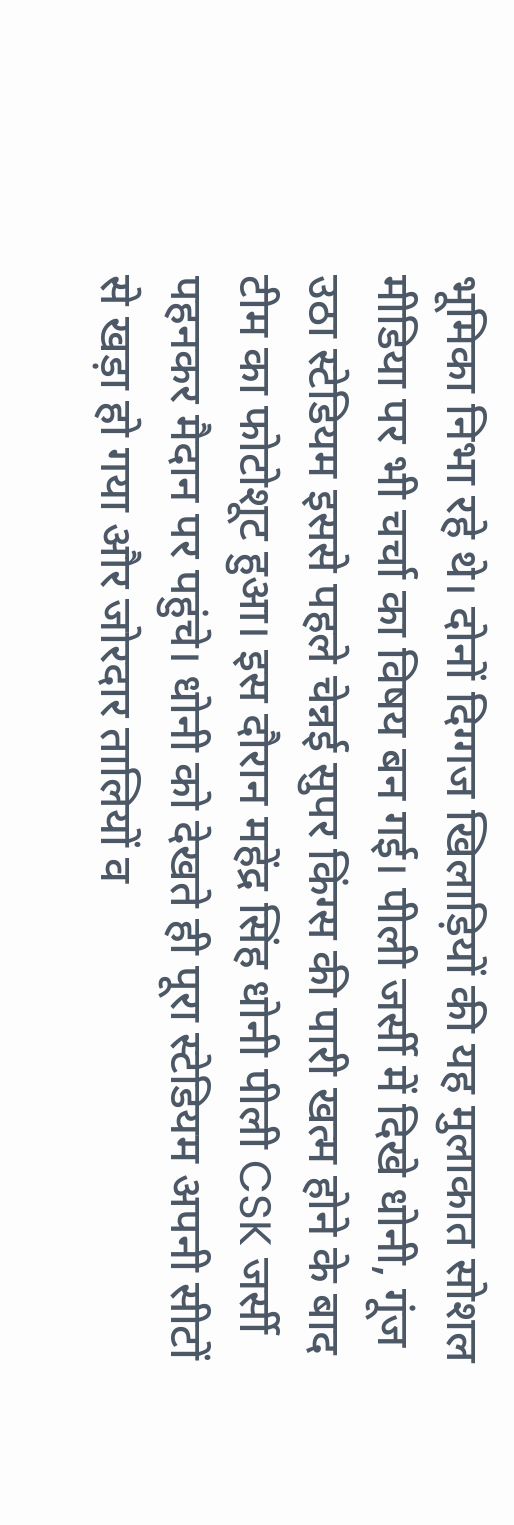भूमिका निभा रहे थे। दोनों दिग्गज खिलाड़ियों की यह मुलाकात सोशल मीडिया पर भी चर्चा का विषय बन गई। पीली जर्सी में दिखे धोनी, गूंज उठा स्टेडियम इससे पहले चेन्नई सुपर किंग्स की पारी खत्म होने के बाद टीम का फोटोशूट हुआ। इस दौरान महेंद्र सिंह धोनी पीली CSK जर्सी पहनकर मैदान पर पहुंचे। धोनी को देखते ही पूरा स्टेडियम अपनी सीटों से खड़ा हो गया और जोरदार तालियों व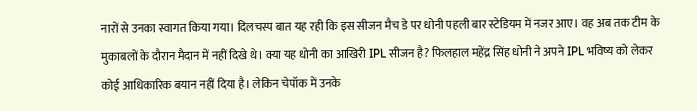नारों से उनका स्वागत किया गया। दिलचस्प बात यह रही कि इस सीजन मैच डे पर धोनी पहली बार स्टेडियम में नजर आए। वह अब तक टीम के मुकाबलों के दौरान मैदान में नहीं दिखे थे। क्या यह धोनी का आखिरी IPL सीजन है? फिलहाल महेंद्र सिंह धोनी ने अपने IPL भविष्य को लेकर कोई आधिकारिक बयान नहीं दिया है। लेकिन चेपॉक में उनके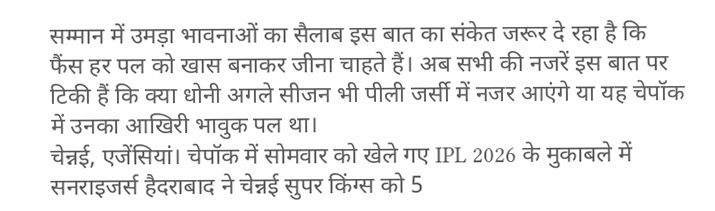सम्मान में उमड़ा भावनाओं का सैलाब इस बात का संकेत जरूर दे रहा है कि फैंस हर पल को खास बनाकर जीना चाहते हैं। अब सभी की नजरें इस बात पर टिकी हैं कि क्या धोनी अगले सीजन भी पीली जर्सी में नजर आएंगे या यह चेपॉक में उनका आखिरी भावुक पल था।
चेन्नई, एजेंसियां। चेपॉक में सोमवार को खेले गए IPL 2026 के मुकाबले में सनराइजर्स हैदराबाद ने चेन्नई सुपर किंग्स को 5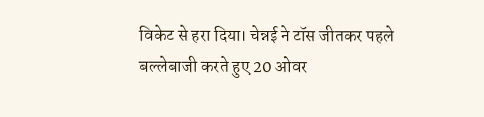विकेट से हरा दिया। चेन्नई ने टॉस जीतकर पहले बल्लेबाजी करते हुए 20 ओवर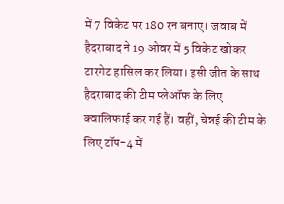में 7 विकेट पर 180 रन बनाए। जवाब में हैदराबाद ने 19 ओवर में 5 विकेट खोकर टारगेट हासिल कर लिया। इसी जीत के साथ हैदराबाद की टीम प्लेऑफ के लिए क्वालिफाई कर गई हैं। वहीं, चेन्नई की टीम के लिए टॉप-4 में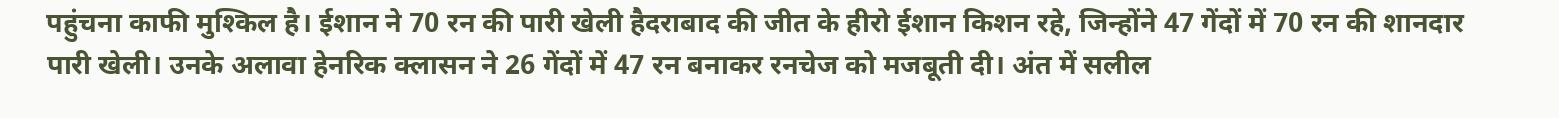पहुंचना काफी मुश्किल है। ईशान ने 70 रन की पारी खेली हैदराबाद की जीत के हीरो ईशान किशन रहे, जिन्होंने 47 गेंदों में 70 रन की शानदार पारी खेली। उनके अलावा हेनरिक क्लासन ने 26 गेंदों में 47 रन बनाकर रनचेज को मजबूती दी। अंत में सलील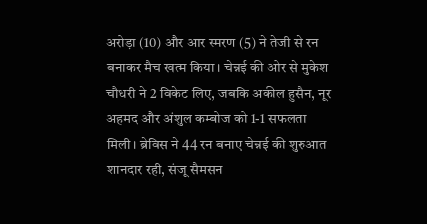अरोड़ा (10) और आर स्मरण (5) ने तेजी से रन बनाकर मैच खत्म किया। चेन्नई की ओर से मुकेश चौधरी ने 2 विकेट लिए, जबकि अकील हुसैन, नूर अहमद और अंशुल कम्बोज को 1-1 सफलता मिली। ब्रेविस ने 44 रन बनाए चेन्नई की शुरुआत शानदार रही, संजू सैमसन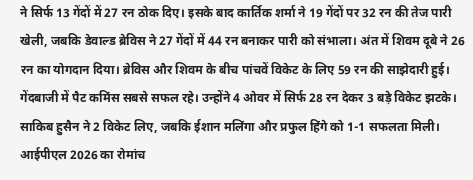ने सिर्फ 13 गेंदों में 27 रन ठोक दिए। इसके बाद कार्तिक शर्मा ने 19 गेंदों पर 32 रन की तेज पारी खेली, जबकि डेवाल्ड ब्रेविस ने 27 गेंदों में 44 रन बनाकर पारी को संभाला। अंत में शिवम दूबे ने 26 रन का योगदान दिया। ब्रेविस और शिवम के बीच पांचवें विकेट के लिए 59 रन की साझेदारी हुई। गेंदबाजी में पैट कमिंस सबसे सफल रहे। उन्होंने 4 ओवर में सिर्फ 28 रन देकर 3 बड़े विकेट झटके। साकिब हुसैन ने 2 विकेट लिए, जबकि ईशान मलिंगा और प्रफुल हिंगे को 1-1 सफलता मिली।
आईपीएल 2026 का रोमांच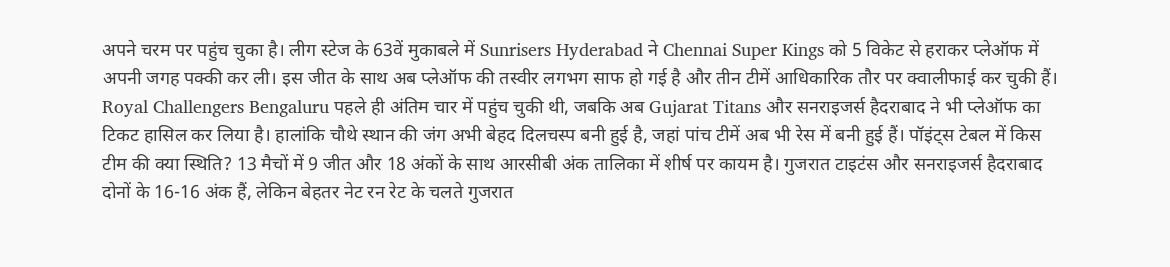अपने चरम पर पहुंच चुका है। लीग स्टेज के 63वें मुकाबले में Sunrisers Hyderabad ने Chennai Super Kings को 5 विकेट से हराकर प्लेऑफ में अपनी जगह पक्की कर ली। इस जीत के साथ अब प्लेऑफ की तस्वीर लगभग साफ हो गई है और तीन टीमें आधिकारिक तौर पर क्वालीफाई कर चुकी हैं। Royal Challengers Bengaluru पहले ही अंतिम चार में पहुंच चुकी थी, जबकि अब Gujarat Titans और सनराइजर्स हैदराबाद ने भी प्लेऑफ का टिकट हासिल कर लिया है। हालांकि चौथे स्थान की जंग अभी बेहद दिलचस्प बनी हुई है, जहां पांच टीमें अब भी रेस में बनी हुई हैं। पॉइंट्स टेबल में किस टीम की क्या स्थिति? 13 मैचों में 9 जीत और 18 अंकों के साथ आरसीबी अंक तालिका में शीर्ष पर कायम है। गुजरात टाइटंस और सनराइजर्स हैदराबाद दोनों के 16-16 अंक हैं, लेकिन बेहतर नेट रन रेट के चलते गुजरात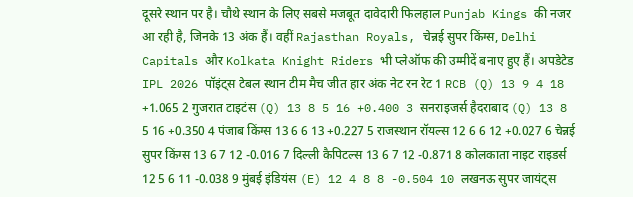दूसरे स्थान पर है। चौथे स्थान के लिए सबसे मजबूत दावेदारी फिलहाल Punjab Kings की नजर आ रही है, जिनके 13 अंक हैं। वहीं Rajasthan Royals, चेन्नई सुपर किंग्स, Delhi Capitals और Kolkata Knight Riders भी प्लेऑफ की उम्मीदें बनाए हुए हैं। अपडेटेड IPL 2026 पॉइंट्स टेबल स्थान टीम मैच जीत हार अंक नेट रन रेट 1 RCB (Q) 13 9 4 18 +1.065 2 गुजरात टाइटंस (Q) 13 8 5 16 +0.400 3 सनराइजर्स हैदराबाद (Q) 13 8 5 16 +0.350 4 पंजाब किंग्स 13 6 6 13 +0.227 5 राजस्थान रॉयल्स 12 6 6 12 +0.027 6 चेन्नई सुपर किंग्स 13 6 7 12 -0.016 7 दिल्ली कैपिटल्स 13 6 7 12 -0.871 8 कोलकाता नाइट राइडर्स 12 5 6 11 -0.038 9 मुंबई इंडियंस (E) 12 4 8 8 -0.504 10 लखनऊ सुपर जायंट्स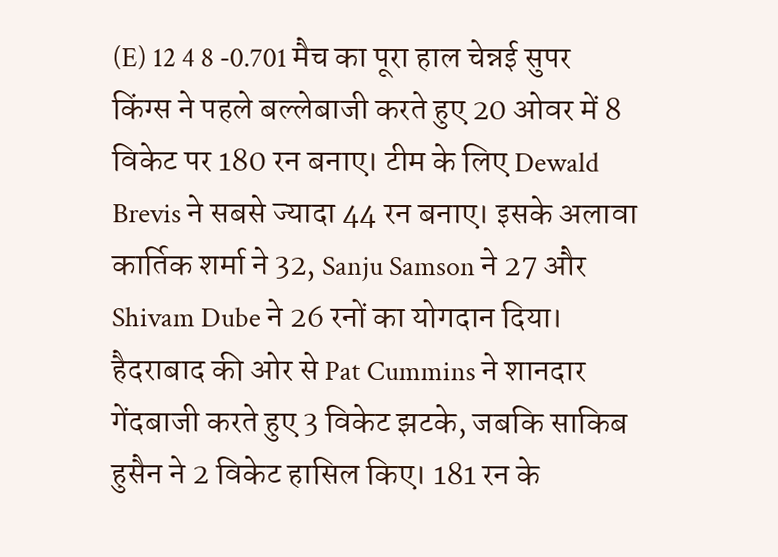(E) 12 4 8 -0.701 मैच का पूरा हाल चेन्नई सुपर किंग्स ने पहले बल्लेबाजी करते हुए 20 ओवर में 8 विकेट पर 180 रन बनाए। टीम के लिए Dewald Brevis ने सबसे ज्यादा 44 रन बनाए। इसके अलावा कार्तिक शर्मा ने 32, Sanju Samson ने 27 और Shivam Dube ने 26 रनों का योगदान दिया। हैदराबाद की ओर से Pat Cummins ने शानदार गेंदबाजी करते हुए 3 विकेट झटके, जबकि साकिब हुसैन ने 2 विकेट हासिल किए। 181 रन के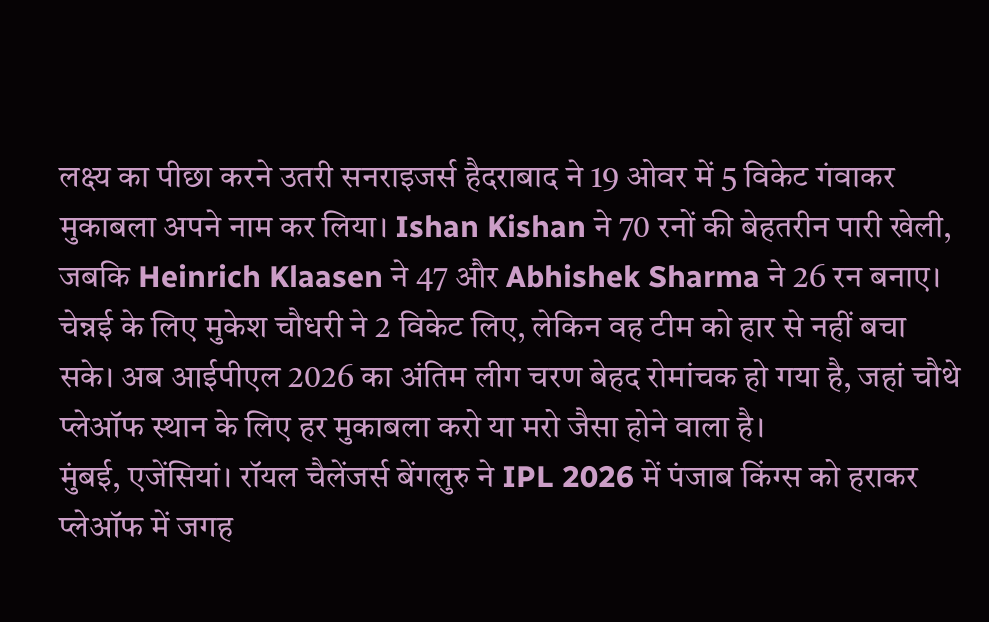लक्ष्य का पीछा करने उतरी सनराइजर्स हैदराबाद ने 19 ओवर में 5 विकेट गंवाकर मुकाबला अपने नाम कर लिया। Ishan Kishan ने 70 रनों की बेहतरीन पारी खेली, जबकि Heinrich Klaasen ने 47 और Abhishek Sharma ने 26 रन बनाए। चेन्नई के लिए मुकेश चौधरी ने 2 विकेट लिए, लेकिन वह टीम को हार से नहीं बचा सके। अब आईपीएल 2026 का अंतिम लीग चरण बेहद रोमांचक हो गया है, जहां चौथे प्लेऑफ स्थान के लिए हर मुकाबला करो या मरो जैसा होने वाला है।
मुंबई, एजेंसियां। रॉयल चैलेंजर्स बेंगलुरु ने IPL 2026 में पंजाब किंग्स को हराकर प्लेऑफ में जगह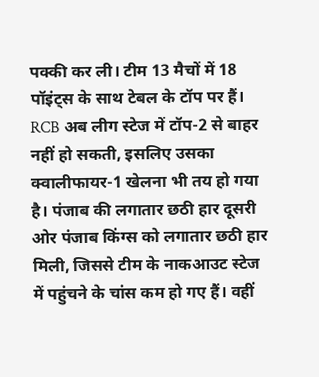पक्की कर ली। टीम 13 मैचों में 18 पॉइंट्स के साथ टेबल के टॉप पर हैं। RCB अब लीग स्टेज में टॉप-2 से बाहर नहीं हो सकती, इसलिए उसका क्वालीफायर-1 खेलना भी तय हो गया है। पंजाब की लगातार छठी हार दूसरी ओर पंजाब किंग्स को लगातार छठी हार मिली, जिससे टीम के नाकआउट स्टेज में पहुंचने के चांस कम हो गए हैं। वहीं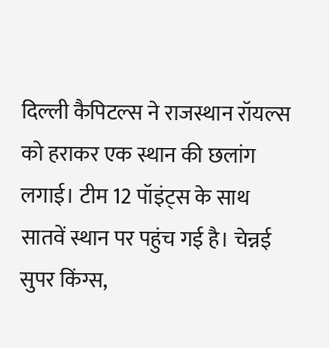दिल्ली कैपिटल्स ने राजस्थान रॉयल्स को हराकर एक स्थान की छलांग लगाई। टीम 12 पॉइंट्स के साथ सातवें स्थान पर पहुंच गई है। चेन्नई सुपर किंग्स,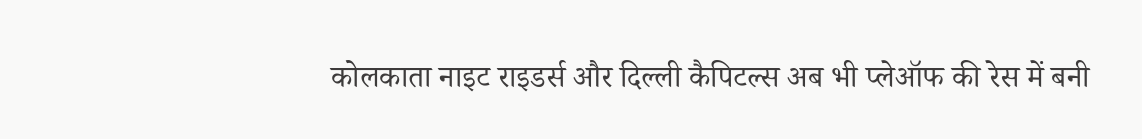कोलकाता नाइट राइडर्स और दिल्ली कैपिटल्स अब भी प्लेऑफ की रेस में बनी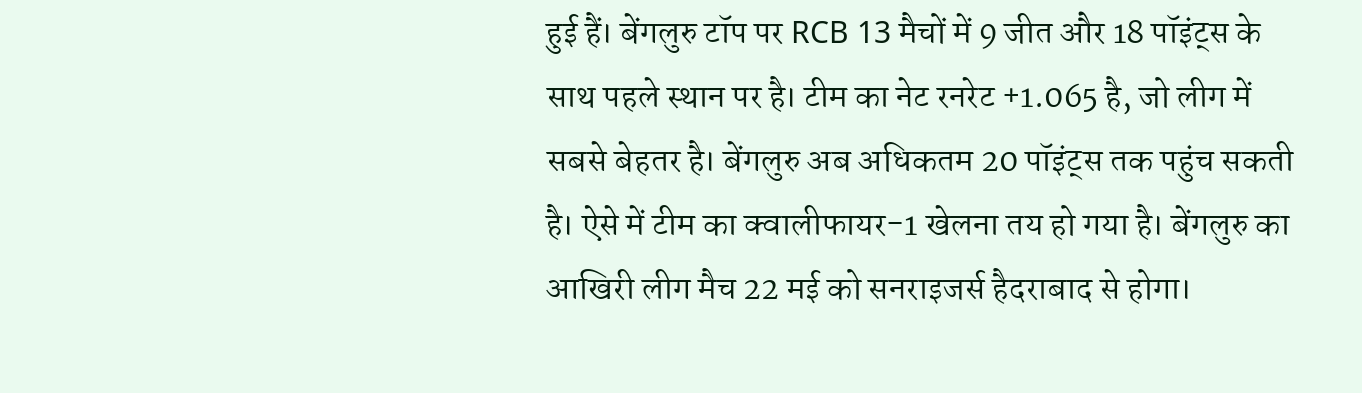हुई हैं। बेंगलुरु टॉप पर RCB 13 मैचों में 9 जीत और 18 पॉइंट्स के साथ पहले स्थान पर है। टीम का नेट रनरेट +1.065 है, जो लीग में सबसे बेहतर है। बेंगलुरु अब अधिकतम 20 पॉइंट्स तक पहुंच सकती है। ऐसे में टीम का क्वालीफायर-1 खेलना तय हो गया है। बेंगलुरु का आखिरी लीग मैच 22 मई को सनराइजर्स हैदराबाद से होगा।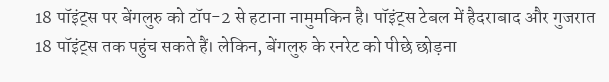18 पॉइंट्स पर बेंगलुरु को टॉप-2 से हटाना नामुमकिन है। पॉइंट्स टेबल में हैदराबाद और गुजरात 18 पॉइंट्स तक पहुंच सकते हैं। लेकिन, बेंगलुरु के रनरेट को पीछे छोड़ना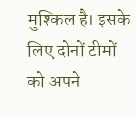मुश्किल है। इसके लिए दोनों टीमों को अपने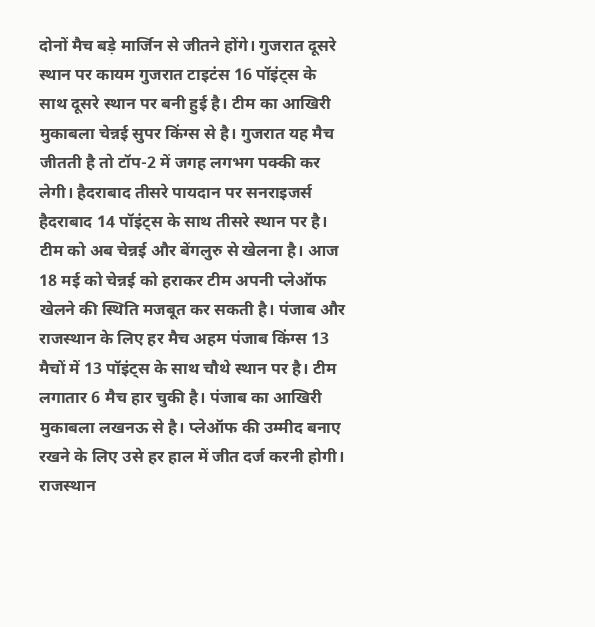दोनों मैच बड़े मार्जिन से जीतने होंगे। गुजरात दूसरे स्थान पर कायम गुजरात टाइटंस 16 पॉइंट्स के साथ दूसरे स्थान पर बनी हुई है। टीम का आखिरी मुकाबला चेन्नई सुपर किंग्स से है। गुजरात यह मैच जीतती है तो टॉप-2 में जगह लगभग पक्की कर लेगी। हैदराबाद तीसरे पायदान पर सनराइजर्स हैदराबाद 14 पॉइंट्स के साथ तीसरे स्थान पर है। टीम को अब चेन्नई और बेंगलुरु से खेलना है। आज 18 मई को चेन्नई को हराकर टीम अपनी प्लेऑफ खेलने की स्थिति मजबूत कर सकती है। पंजाब और राजस्थान के लिए हर मैच अहम पंजाब किंग्स 13 मैचों में 13 पॉइंट्स के साथ चौथे स्थान पर है। टीम लगातार 6 मैच हार चुकी है। पंजाब का आखिरी मुकाबला लखनऊ से है। प्लेऑफ की उम्मीद बनाए रखने के लिए उसे हर हाल में जीत दर्ज करनी होगी। राजस्थान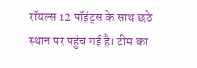रॉयल्स 12 पॉइंट्स के साथ छठे स्थान पर पहुंच गई है। टीम का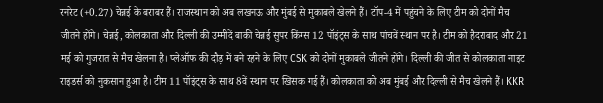रनरेट (+0.27) चेन्नई के बराबर हैं। राजस्थान को अब लखनऊ और मुंबई से मुकाबले खेलने हैं। टॉप-4 में पहुंचने के लिए टीम को दोनों मैच जीतने होंगे। चेन्नई, कोलकाता और दिल्ली की उम्मीदें बाकी चेन्नई सुपर किंग्स 12 पॉइंट्स के साथ पांचवें स्थान पर है। टीम को हैदराबाद और 21 मई को गुजरात से मैच खेलना है। प्लेऑफ की दौड़ में बने रहने के लिए CSK को दोनों मुकाबले जीतने होंगे। दिल्ली की जीत से कोलकाता नाइट राइडर्स को नुकसान हुआ है। टीम 11 पॉइंट्स के साथ 8वें स्थान पर खिसक गई हैं। कोलकाता को अब मुंबई और दिल्ली से मैच खेलने हैं। KKR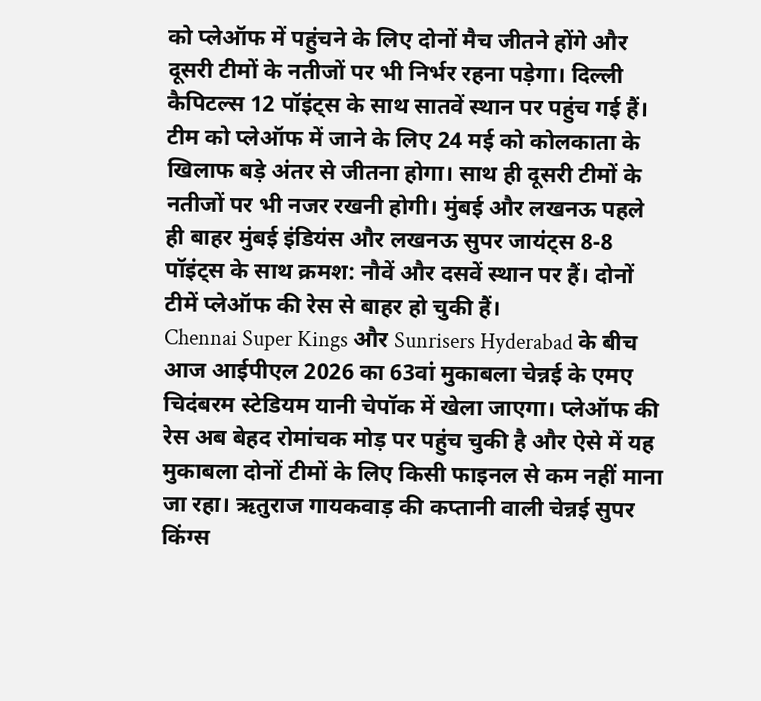को प्लेऑफ में पहुंचने के लिए दोनों मैच जीतने होंगे और दूसरी टीमों के नतीजों पर भी निर्भर रहना पड़ेगा। दिल्ली कैपिटल्स 12 पॉइंट्स के साथ सातवें स्थान पर पहुंच गई हैं। टीम को प्लेऑफ में जाने के लिए 24 मई को कोलकाता के खिलाफ बड़े अंतर से जीतना होगा। साथ ही दूसरी टीमों के नतीजों पर भी नजर रखनी होगी। मुंबई और लखनऊ पहले ही बाहर मुंबई इंडियंस और लखनऊ सुपर जायंट्स 8-8 पॉइंट्स के साथ क्रमश: नौवें और दसवें स्थान पर हैं। दोनों टीमें प्लेऑफ की रेस से बाहर हो चुकी हैं।
Chennai Super Kings और Sunrisers Hyderabad के बीच आज आईपीएल 2026 का 63वां मुकाबला चेन्नई के एमए चिदंबरम स्टेडियम यानी चेपॉक में खेला जाएगा। प्लेऑफ की रेस अब बेहद रोमांचक मोड़ पर पहुंच चुकी है और ऐसे में यह मुकाबला दोनों टीमों के लिए किसी फाइनल से कम नहीं माना जा रहा। ऋतुराज गायकवाड़ की कप्तानी वाली चेन्नई सुपर किंग्स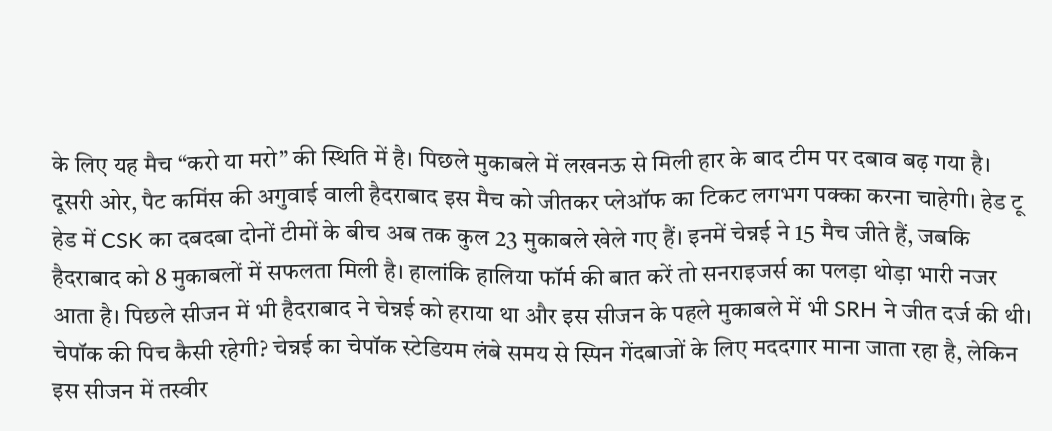के लिए यह मैच “करो या मरो” की स्थिति में है। पिछले मुकाबले में लखनऊ से मिली हार के बाद टीम पर दबाव बढ़ गया है। दूसरी ओर, पैट कमिंस की अगुवाई वाली हैदराबाद इस मैच को जीतकर प्लेऑफ का टिकट लगभग पक्का करना चाहेगी। हेड टू हेड में CSK का दबदबा दोनों टीमों के बीच अब तक कुल 23 मुकाबले खेले गए हैं। इनमें चेन्नई ने 15 मैच जीते हैं, जबकि हैदराबाद को 8 मुकाबलों में सफलता मिली है। हालांकि हालिया फॉर्म की बात करें तो सनराइजर्स का पलड़ा थोड़ा भारी नजर आता है। पिछले सीजन में भी हैदराबाद ने चेन्नई को हराया था और इस सीजन के पहले मुकाबले में भी SRH ने जीत दर्ज की थी। चेपॉक की पिच कैसी रहेगी? चेन्नई का चेपॉक स्टेडियम लंबे समय से स्पिन गेंदबाजों के लिए मददगार माना जाता रहा है, लेकिन इस सीजन में तस्वीर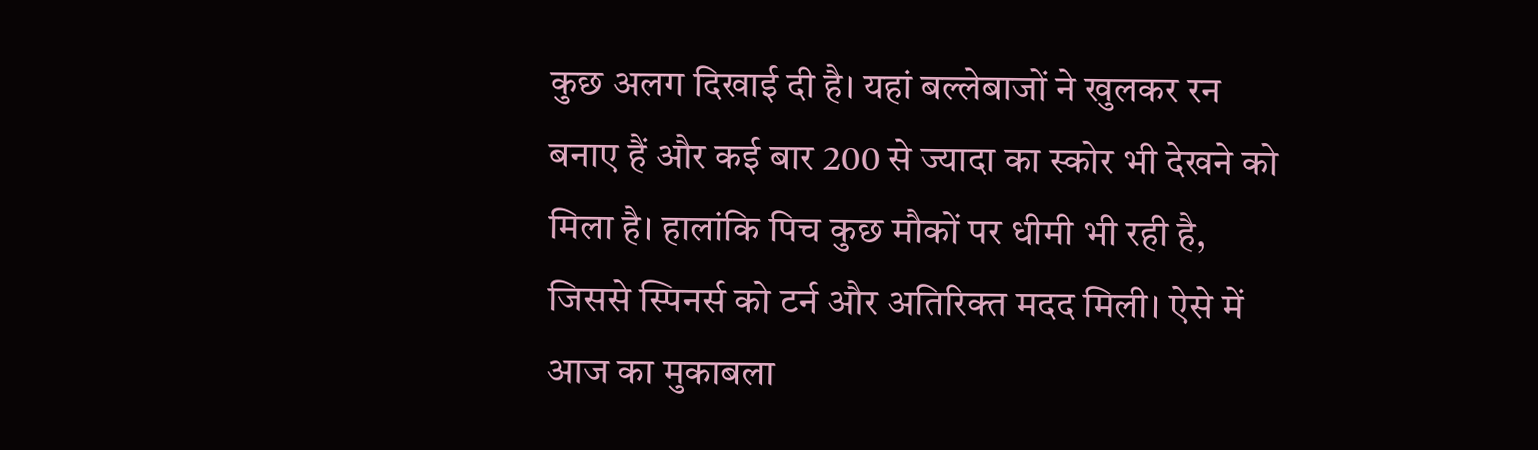कुछ अलग दिखाई दी है। यहां बल्लेबाजों ने खुलकर रन बनाए हैं और कई बार 200 से ज्यादा का स्कोर भी देखने को मिला है। हालांकि पिच कुछ मौकों पर धीमी भी रही है, जिससे स्पिनर्स को टर्न और अतिरिक्त मदद मिली। ऐसे में आज का मुकाबला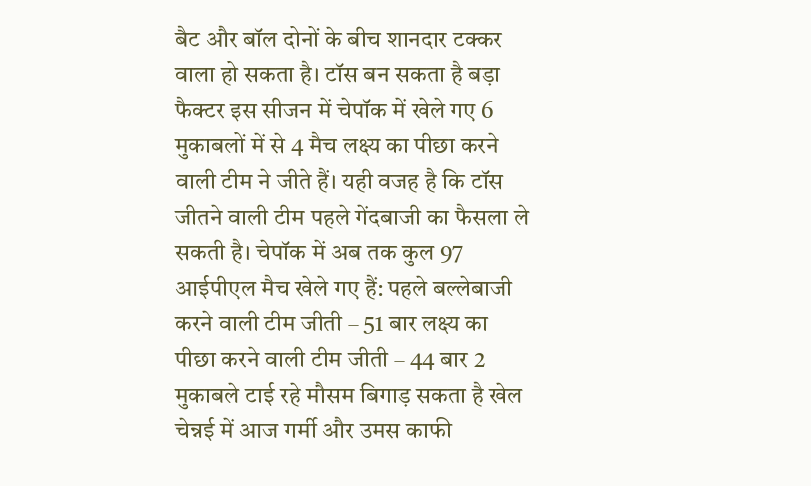बैट और बॉल दोनों के बीच शानदार टक्कर वाला हो सकता है। टॉस बन सकता है बड़ा फैक्टर इस सीजन में चेपॉक में खेले गए 6 मुकाबलों में से 4 मैच लक्ष्य का पीछा करने वाली टीम ने जीते हैं। यही वजह है कि टॉस जीतने वाली टीम पहले गेंदबाजी का फैसला ले सकती है। चेपॉक में अब तक कुल 97 आईपीएल मैच खेले गए हैं: पहले बल्लेबाजी करने वाली टीम जीती – 51 बार लक्ष्य का पीछा करने वाली टीम जीती – 44 बार 2 मुकाबले टाई रहे मौसम बिगाड़ सकता है खेल चेन्नई में आज गर्मी और उमस काफी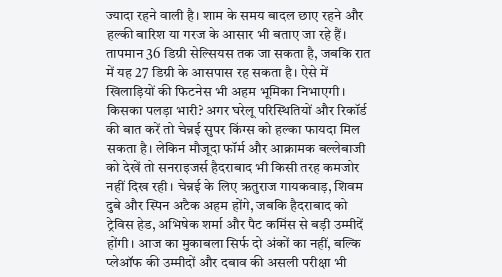ज्यादा रहने वाली है। शाम के समय बादल छाए रहने और हल्की बारिश या गरज के आसार भी बताए जा रहे हैं। तापमान 36 डिग्री सेल्सियस तक जा सकता है, जबकि रात में यह 27 डिग्री के आसपास रह सकता है। ऐसे में खिलाड़ियों की फिटनेस भी अहम भूमिका निभाएगी। किसका पलड़ा भारी? अगर घरेलू परिस्थितियों और रिकॉर्ड की बात करें तो चेन्नई सुपर किंग्स को हल्का फायदा मिल सकता है। लेकिन मौजूदा फॉर्म और आक्रामक बल्लेबाजी को देखें तो सनराइजर्स हैदराबाद भी किसी तरह कमजोर नहीं दिख रही। चेन्नई के लिए ऋतुराज गायकवाड़, शिवम दुबे और स्पिन अटैक अहम होंगे, जबकि हैदराबाद को ट्रेविस हेड, अभिषेक शर्मा और पैट कमिंस से बड़ी उम्मीदें होंगी। आज का मुकाबला सिर्फ दो अंकों का नहीं, बल्कि प्लेऑफ की उम्मीदों और दबाव की असली परीक्षा भी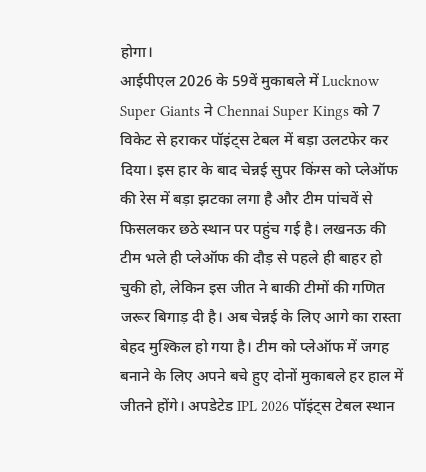होगा।
आईपीएल 2026 के 59वें मुकाबले में Lucknow Super Giants ने Chennai Super Kings को 7 विकेट से हराकर पॉइंट्स टेबल में बड़ा उलटफेर कर दिया। इस हार के बाद चेन्नई सुपर किंग्स को प्लेऑफ की रेस में बड़ा झटका लगा है और टीम पांचवें से फिसलकर छठे स्थान पर पहुंच गई है। लखनऊ की टीम भले ही प्लेऑफ की दौड़ से पहले ही बाहर हो चुकी हो, लेकिन इस जीत ने बाकी टीमों की गणित जरूर बिगाड़ दी है। अब चेन्नई के लिए आगे का रास्ता बेहद मुश्किल हो गया है। टीम को प्लेऑफ में जगह बनाने के लिए अपने बचे हुए दोनों मुकाबले हर हाल में जीतने होंगे। अपडेटेड IPL 2026 पॉइंट्स टेबल स्थान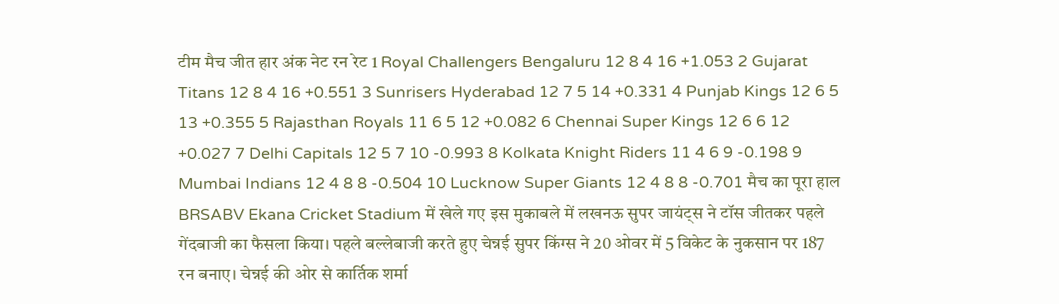टीम मैच जीत हार अंक नेट रन रेट 1 Royal Challengers Bengaluru 12 8 4 16 +1.053 2 Gujarat Titans 12 8 4 16 +0.551 3 Sunrisers Hyderabad 12 7 5 14 +0.331 4 Punjab Kings 12 6 5 13 +0.355 5 Rajasthan Royals 11 6 5 12 +0.082 6 Chennai Super Kings 12 6 6 12 +0.027 7 Delhi Capitals 12 5 7 10 -0.993 8 Kolkata Knight Riders 11 4 6 9 -0.198 9 Mumbai Indians 12 4 8 8 -0.504 10 Lucknow Super Giants 12 4 8 8 -0.701 मैच का पूरा हाल BRSABV Ekana Cricket Stadium में खेले गए इस मुकाबले में लखनऊ सुपर जायंट्स ने टॉस जीतकर पहले गेंदबाजी का फैसला किया। पहले बल्लेबाजी करते हुए चेन्नई सुपर किंग्स ने 20 ओवर में 5 विकेट के नुकसान पर 187 रन बनाए। चेन्नई की ओर से कार्तिक शर्मा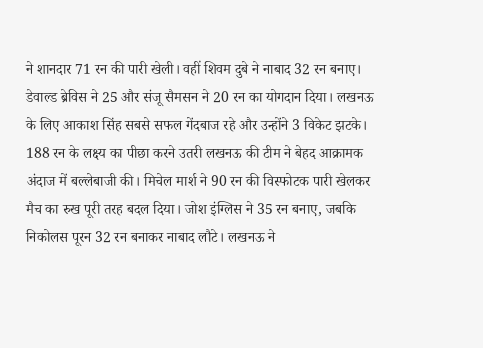ने शानदार 71 रन की पारी खेली। वहीं शिवम दुबे ने नाबाद 32 रन बनाए। डेवाल्ड ब्रेविस ने 25 और संजू सैमसन ने 20 रन का योगदान दिया। लखनऊ के लिए आकाश सिंह सबसे सफल गेंदबाज रहे और उन्होंने 3 विकेट झटके। 188 रन के लक्ष्य का पीछा करने उतरी लखनऊ की टीम ने बेहद आक्रामक अंदाज में बल्लेबाजी की। मिचेल मार्श ने 90 रन की विस्फोटक पारी खेलकर मैच का रुख पूरी तरह बदल दिया। जोश इंग्लिस ने 35 रन बनाए, जबकि निकोलस पूरन 32 रन बनाकर नाबाद लौटे। लखनऊ ने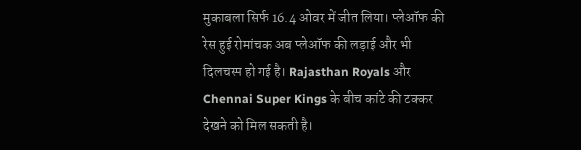मुकाबला सिर्फ 16.4 ओवर में जीत लिया। प्लेऑफ की रेस हुई रोमांचक अब प्लेऑफ की लड़ाई और भी दिलचस्प हो गई है। Rajasthan Royals और Chennai Super Kings के बीच कांटे की टक्कर देखने को मिल सकती है।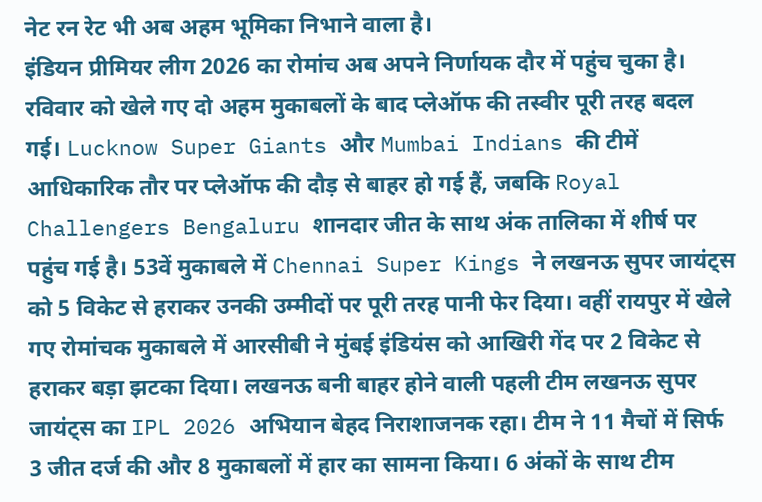नेट रन रेट भी अब अहम भूमिका निभाने वाला है।
इंडियन प्रीमियर लीग 2026 का रोमांच अब अपने निर्णायक दौर में पहुंच चुका है। रविवार को खेले गए दो अहम मुकाबलों के बाद प्लेऑफ की तस्वीर पूरी तरह बदल गई। Lucknow Super Giants और Mumbai Indians की टीमें आधिकारिक तौर पर प्लेऑफ की दौड़ से बाहर हो गई हैं, जबकि Royal Challengers Bengaluru शानदार जीत के साथ अंक तालिका में शीर्ष पर पहुंच गई है। 53वें मुकाबले में Chennai Super Kings ने लखनऊ सुपर जायंट्स को 5 विकेट से हराकर उनकी उम्मीदों पर पूरी तरह पानी फेर दिया। वहीं रायपुर में खेले गए रोमांचक मुकाबले में आरसीबी ने मुंबई इंडियंस को आखिरी गेंद पर 2 विकेट से हराकर बड़ा झटका दिया। लखनऊ बनी बाहर होने वाली पहली टीम लखनऊ सुपर जायंट्स का IPL 2026 अभियान बेहद निराशाजनक रहा। टीम ने 11 मैचों में सिर्फ 3 जीत दर्ज की और 8 मुकाबलों में हार का सामना किया। 6 अंकों के साथ टीम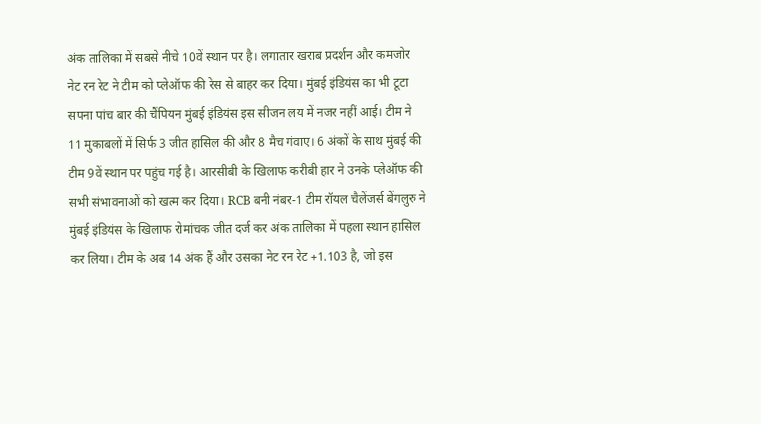अंक तालिका में सबसे नीचे 10वें स्थान पर है। लगातार खराब प्रदर्शन और कमजोर नेट रन रेट ने टीम को प्लेऑफ की रेस से बाहर कर दिया। मुंबई इंडियंस का भी टूटा सपना पांच बार की चैंपियन मुंबई इंडियंस इस सीजन लय में नजर नहीं आई। टीम ने 11 मुकाबलों में सिर्फ 3 जीत हासिल की और 8 मैच गंवाए। 6 अंकों के साथ मुंबई की टीम 9वें स्थान पर पहुंच गई है। आरसीबी के खिलाफ करीबी हार ने उनके प्लेऑफ की सभी संभावनाओं को खत्म कर दिया। RCB बनी नंबर-1 टीम रॉयल चैलेंजर्स बेंगलुरु ने मुंबई इंडियंस के खिलाफ रोमांचक जीत दर्ज कर अंक तालिका में पहला स्थान हासिल कर लिया। टीम के अब 14 अंक हैं और उसका नेट रन रेट +1.103 है, जो इस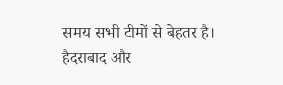समय सभी टीमों से बेहतर है। हैदराबाद और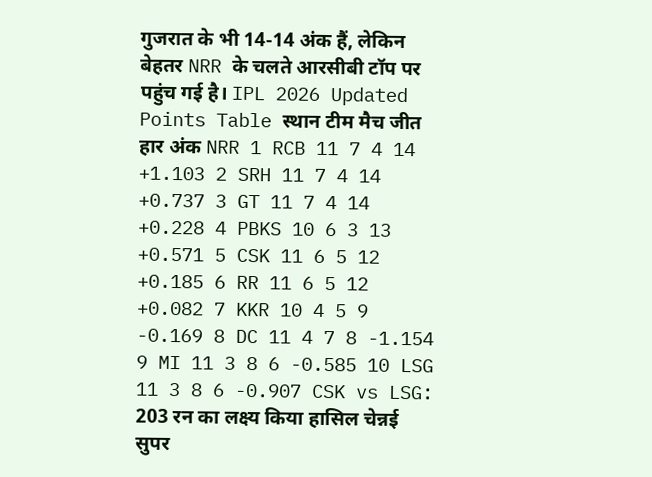गुजरात के भी 14-14 अंक हैं, लेकिन बेहतर NRR के चलते आरसीबी टॉप पर पहुंच गई है। IPL 2026 Updated Points Table स्थान टीम मैच जीत हार अंक NRR 1 RCB 11 7 4 14 +1.103 2 SRH 11 7 4 14 +0.737 3 GT 11 7 4 14 +0.228 4 PBKS 10 6 3 13 +0.571 5 CSK 11 6 5 12 +0.185 6 RR 11 6 5 12 +0.082 7 KKR 10 4 5 9 -0.169 8 DC 11 4 7 8 -1.154 9 MI 11 3 8 6 -0.585 10 LSG 11 3 8 6 -0.907 CSK vs LSG: 203 रन का लक्ष्य किया हासिल चेन्नई सुपर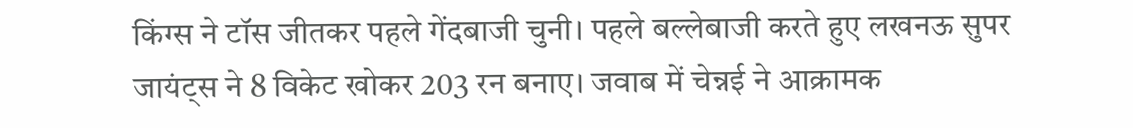किंग्स ने टॉस जीतकर पहले गेंदबाजी चुनी। पहले बल्लेबाजी करते हुए लखनऊ सुपर जायंट्स ने 8 विकेट खोकर 203 रन बनाए। जवाब में चेन्नई ने आक्रामक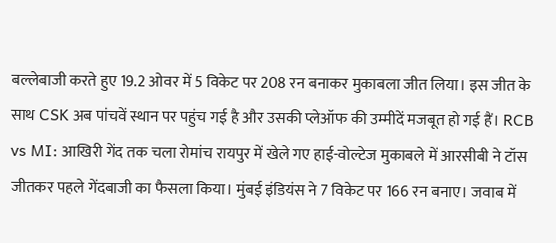बल्लेबाजी करते हुए 19.2 ओवर में 5 विकेट पर 208 रन बनाकर मुकाबला जीत लिया। इस जीत के साथ CSK अब पांचवें स्थान पर पहुंच गई है और उसकी प्लेऑफ की उम्मीदें मजबूत हो गई हैं। RCB vs MI: आखिरी गेंद तक चला रोमांच रायपुर में खेले गए हाई-वोल्टेज मुकाबले में आरसीबी ने टॉस जीतकर पहले गेंदबाजी का फैसला किया। मुंबई इंडियंस ने 7 विकेट पर 166 रन बनाए। जवाब में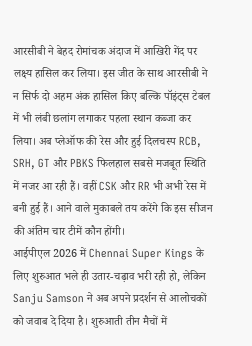आरसीबी ने बेहद रोमांचक अंदाज में आखिरी गेंद पर लक्ष्य हासिल कर लिया। इस जीत के साथ आरसीबी ने न सिर्फ दो अहम अंक हासिल किए बल्कि पॉइंट्स टेबल में भी लंबी छलांग लगाकर पहला स्थान कब्जा कर लिया। अब प्लेऑफ की रेस और हुई दिलचस्प RCB, SRH, GT और PBKS फिलहाल सबसे मजबूत स्थिति में नजर आ रही हैं। वहीं CSK और RR भी अभी रेस में बनी हुई हैं। आने वाले मुकाबले तय करेंगे कि इस सीजन की अंतिम चार टीमें कौन होंगी।
आईपीएल 2026 में Chennai Super Kings के लिए शुरुआत भले ही उतार-चढ़ाव भरी रही हो, लेकिन Sanju Samson ने अब अपने प्रदर्शन से आलोचकों को जवाब दे दिया है। शुरुआती तीन मैचों में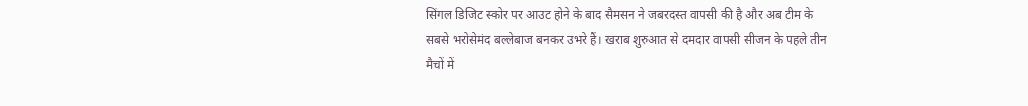सिंगल डिजिट स्कोर पर आउट होने के बाद सैमसन ने जबरदस्त वापसी की है और अब टीम के सबसे भरोसेमंद बल्लेबाज बनकर उभरे हैं। खराब शुरुआत से दमदार वापसी सीजन के पहले तीन मैचों में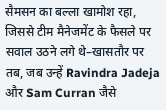सैमसन का बल्ला खामोश रहा, जिससे टीम मैनेजमेंट के फैसले पर सवाल उठने लगे थे–खासतौर पर तब, जब उन्हें Ravindra Jadeja और Sam Curran जैसे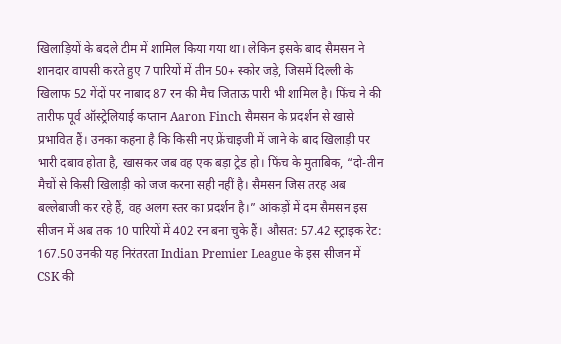खिलाड़ियों के बदले टीम में शामिल किया गया था। लेकिन इसके बाद सैमसन ने शानदार वापसी करते हुए 7 पारियों में तीन 50+ स्कोर जड़े, जिसमें दिल्ली के खिलाफ 52 गेंदों पर नाबाद 87 रन की मैच जिताऊ पारी भी शामिल है। फिंच ने की तारीफ पूर्व ऑस्ट्रेलियाई कप्तान Aaron Finch सैमसन के प्रदर्शन से खासे प्रभावित हैं। उनका कहना है कि किसी नए फ्रेंचाइजी में जाने के बाद खिलाड़ी पर भारी दबाव होता है, खासकर जब वह एक बड़ा ट्रेड हो। फिंच के मुताबिक, “दो-तीन मैचों से किसी खिलाड़ी को जज करना सही नहीं है। सैमसन जिस तरह अब बल्लेबाजी कर रहे हैं, वह अलग स्तर का प्रदर्शन है।” आंकड़ों में दम सैमसन इस सीजन में अब तक 10 पारियों में 402 रन बना चुके हैं। औसत: 57.42 स्ट्राइक रेट: 167.50 उनकी यह निरंतरता Indian Premier League के इस सीजन में CSK की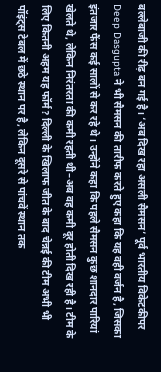बल्लेबाजी की रीढ़ बन गई है। ‘अब दिख रहा असली सैमसन’ पूर्व भारतीय विकेटकीपर Deep Dasgupta ने भी सैमसन की तारीफ करते हुए कहा कि यह वही वर्जन है, जिसका इंतजार फैंस कई सालों से कर रहे थे। उन्होंने कहा कि पहले सैमसन कुछ शानदार पारियां खेलते थे, लेकिन निरंतरता की कमी रहती थी–अब वह कमी दूर होती दिख रही है। टीम के लिए कितनी अहम यह फॉर्म? दिल्ली के खिलाफ जीत के बाद चेन्नई की टीम अभी भी पॉइंट्स टेबल में छठे स्थान पर है, लेकिन दूसरे से पांचवें स्थान तक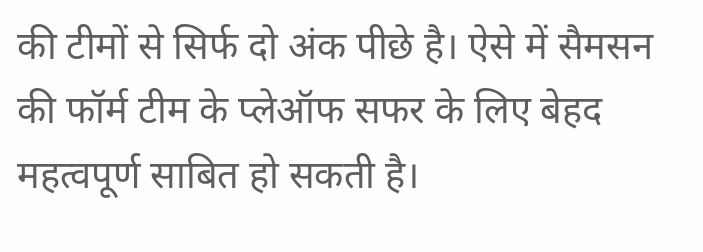की टीमों से सिर्फ दो अंक पीछे है। ऐसे में सैमसन की फॉर्म टीम के प्लेऑफ सफर के लिए बेहद महत्वपूर्ण साबित हो सकती है।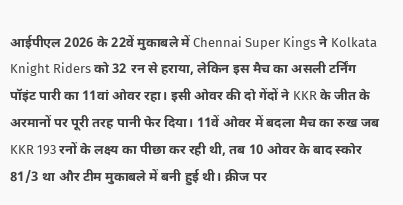आईपीएल 2026 के 22वें मुकाबले में Chennai Super Kings ने Kolkata Knight Riders को 32 रन से हराया, लेकिन इस मैच का असली टर्निंग पॉइंट पारी का 11वां ओवर रहा। इसी ओवर की दो गेंदों ने KKR के जीत के अरमानों पर पूरी तरह पानी फेर दिया। 11वें ओवर में बदला मैच का रुख जब KKR 193 रनों के लक्ष्य का पीछा कर रही थी, तब 10 ओवर के बाद स्कोर 81/3 था और टीम मुकाबले में बनी हुई थी। क्रीज पर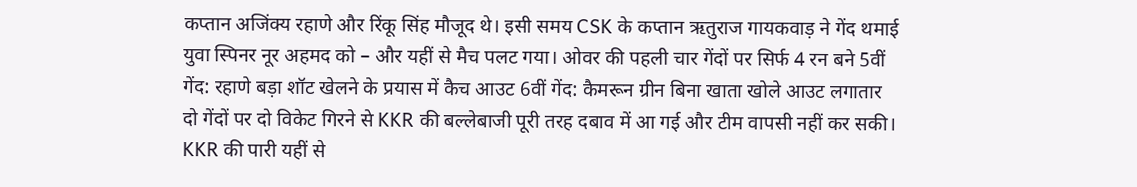कप्तान अजिंक्य रहाणे और रिंकू सिंह मौजूद थे। इसी समय CSK के कप्तान ऋतुराज गायकवाड़ ने गेंद थमाई युवा स्पिनर नूर अहमद को – और यहीं से मैच पलट गया। ओवर की पहली चार गेंदों पर सिर्फ 4 रन बने 5वीं गेंद: रहाणे बड़ा शॉट खेलने के प्रयास में कैच आउट 6वीं गेंद: कैमरून ग्रीन बिना खाता खोले आउट लगातार दो गेंदों पर दो विकेट गिरने से KKR की बल्लेबाजी पूरी तरह दबाव में आ गई और टीम वापसी नहीं कर सकी। KKR की पारी यहीं से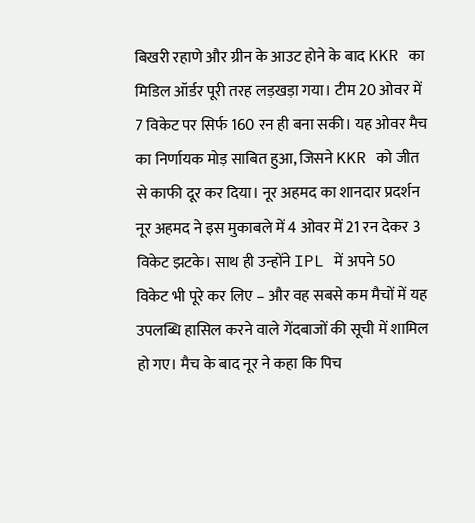बिखरी रहाणे और ग्रीन के आउट होने के बाद KKR का मिडिल ऑर्डर पूरी तरह लड़खड़ा गया। टीम 20 ओवर में 7 विकेट पर सिर्फ 160 रन ही बना सकी। यह ओवर मैच का निर्णायक मोड़ साबित हुआ, जिसने KKR को जीत से काफी दूर कर दिया। नूर अहमद का शानदार प्रदर्शन नूर अहमद ने इस मुकाबले में 4 ओवर में 21 रन देकर 3 विकेट झटके। साथ ही उन्होंने IPL में अपने 50 विकेट भी पूरे कर लिए – और वह सबसे कम मैचों में यह उपलब्धि हासिल करने वाले गेंदबाजों की सूची में शामिल हो गए। मैच के बाद नूर ने कहा कि पिच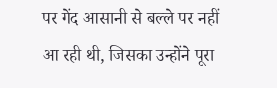पर गेंद आसानी से बल्ले पर नहीं आ रही थी, जिसका उन्होंने पूरा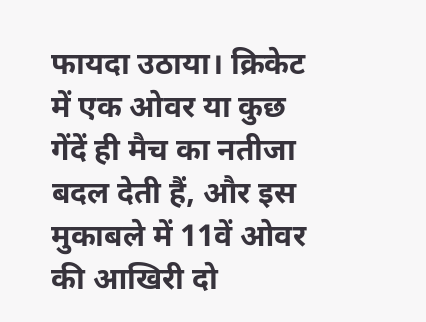फायदा उठाया। क्रिकेट में एक ओवर या कुछ गेंदें ही मैच का नतीजा बदल देती हैं, और इस मुकाबले में 11वें ओवर की आखिरी दो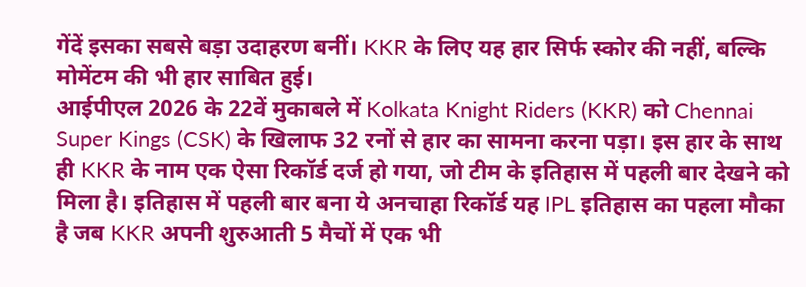गेंदें इसका सबसे बड़ा उदाहरण बनीं। KKR के लिए यह हार सिर्फ स्कोर की नहीं, बल्कि मोमेंटम की भी हार साबित हुई।
आईपीएल 2026 के 22वें मुकाबले में Kolkata Knight Riders (KKR) को Chennai Super Kings (CSK) के खिलाफ 32 रनों से हार का सामना करना पड़ा। इस हार के साथ ही KKR के नाम एक ऐसा रिकॉर्ड दर्ज हो गया, जो टीम के इतिहास में पहली बार देखने को मिला है। इतिहास में पहली बार बना ये अनचाहा रिकॉर्ड यह IPL इतिहास का पहला मौका है जब KKR अपनी शुरुआती 5 मैचों में एक भी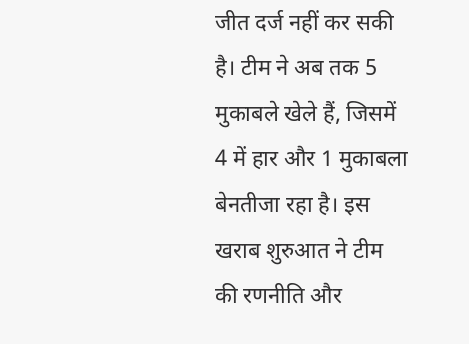जीत दर्ज नहीं कर सकी है। टीम ने अब तक 5 मुकाबले खेले हैं, जिसमें 4 में हार और 1 मुकाबला बेनतीजा रहा है। इस खराब शुरुआत ने टीम की रणनीति और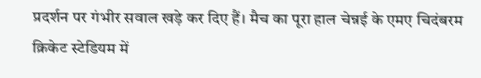प्रदर्शन पर गंभीर सवाल खड़े कर दिए हैं। मैच का पूरा हाल चेन्नई के एमए चिदंबरम क्रिकेट स्टेडियम में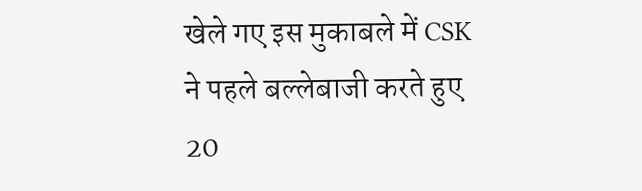खेले गए इस मुकाबले में CSK ने पहले बल्लेबाजी करते हुए 20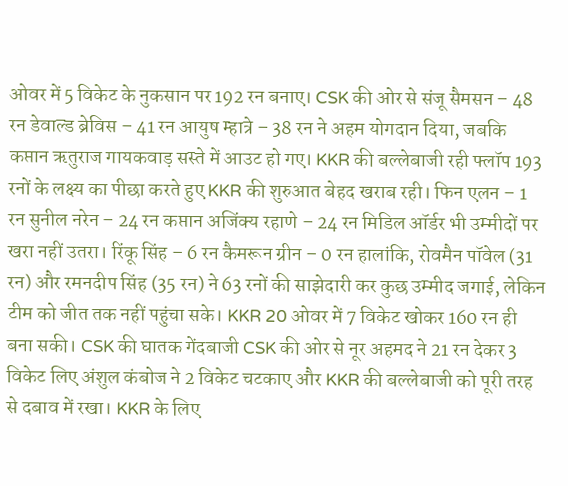ओवर में 5 विकेट के नुकसान पर 192 रन बनाए। CSK की ओर से संजू सैमसन – 48 रन डेवाल्ड ब्रेविस – 41 रन आयुष म्हात्रे – 38 रन ने अहम योगदान दिया, जबकि कप्तान ऋतुराज गायकवाड़ सस्ते में आउट हो गए। KKR की बल्लेबाजी रही फ्लॉप 193 रनों के लक्ष्य का पीछा करते हुए KKR की शुरुआत बेहद खराब रही। फिन एलन – 1 रन सुनील नरेन – 24 रन कप्तान अजिंक्य रहाणे – 24 रन मिडिल ऑर्डर भी उम्मीदों पर खरा नहीं उतरा। रिंकू सिंह – 6 रन कैमरून ग्रीन – 0 रन हालांकि, रोवमैन पॉवेल (31 रन) और रमनदीप सिंह (35 रन) ने 63 रनों की साझेदारी कर कुछ उम्मीद जगाई, लेकिन टीम को जीत तक नहीं पहुंचा सके। KKR 20 ओवर में 7 विकेट खोकर 160 रन ही बना सकी। CSK की घातक गेंदबाजी CSK की ओर से नूर अहमद ने 21 रन देकर 3 विकेट लिए अंशुल कंबोज ने 2 विकेट चटकाए और KKR की बल्लेबाजी को पूरी तरह से दबाव में रखा। KKR के लिए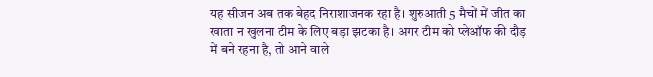यह सीजन अब तक बेहद निराशाजनक रहा है। शुरुआती 5 मैचों में जीत का खाता न खुलना टीम के लिए बड़ा झटका है। अगर टीम को प्लेऑफ की दौड़ में बने रहना है, तो आने वाले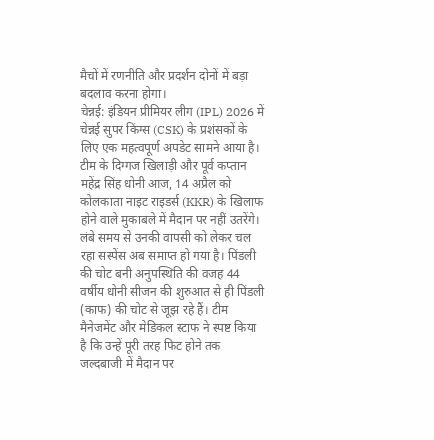मैचों में रणनीति और प्रदर्शन दोनों में बड़ा बदलाव करना होगा।
चेन्नई: इंडियन प्रीमियर लीग (IPL) 2026 में चेन्नई सुपर किंग्स (CSK) के प्रशंसकों के लिए एक महत्वपूर्ण अपडेट सामने आया है। टीम के दिग्गज खिलाड़ी और पूर्व कप्तान महेंद्र सिंह धोनी आज, 14 अप्रैल को कोलकाता नाइट राइडर्स (KKR) के खिलाफ होने वाले मुकाबले में मैदान पर नहीं उतरेंगे। लंबे समय से उनकी वापसी को लेकर चल रहा सस्पेंस अब समाप्त हो गया है। पिंडली की चोट बनी अनुपस्थिति की वजह 44 वर्षीय धोनी सीजन की शुरुआत से ही पिंडली (काफ) की चोट से जूझ रहे हैं। टीम मैनेजमेंट और मेडिकल स्टाफ ने स्पष्ट किया है कि उन्हें पूरी तरह फिट होने तक जल्दबाजी में मैदान पर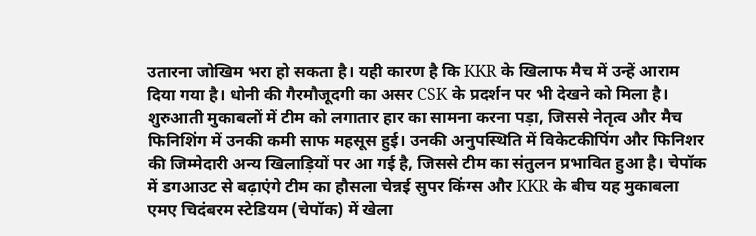उतारना जोखिम भरा हो सकता है। यही कारण है कि KKR के खिलाफ मैच में उन्हें आराम दिया गया है। धोनी की गैरमौजूदगी का असर CSK के प्रदर्शन पर भी देखने को मिला है। शुरुआती मुकाबलों में टीम को लगातार हार का सामना करना पड़ा, जिससे नेतृत्व और मैच फिनिशिंग में उनकी कमी साफ महसूस हुई। उनकी अनुपस्थिति में विकेटकीपिंग और फिनिशर की जिम्मेदारी अन्य खिलाड़ियों पर आ गई है, जिससे टीम का संतुलन प्रभावित हुआ है। चेपॉक में डगआउट से बढ़ाएंगे टीम का हौसला चेन्नई सुपर किंग्स और KKR के बीच यह मुकाबला एमए चिदंबरम स्टेडियम (चेपॉक) में खेला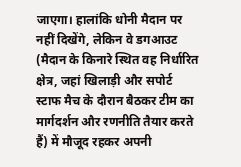जाएगा। हालांकि धोनी मैदान पर नहीं दिखेंगे, लेकिन वे डगआउट (मैदान के किनारे स्थित वह निर्धारित क्षेत्र, जहां खिलाड़ी और सपोर्ट स्टाफ मैच के दौरान बैठकर टीम का मार्गदर्शन और रणनीति तैयार करते हैं) में मौजूद रहकर अपनी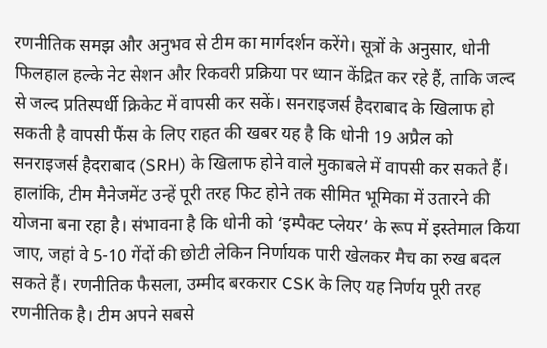रणनीतिक समझ और अनुभव से टीम का मार्गदर्शन करेंगे। सूत्रों के अनुसार, धोनी फिलहाल हल्के नेट सेशन और रिकवरी प्रक्रिया पर ध्यान केंद्रित कर रहे हैं, ताकि जल्द से जल्द प्रतिस्पर्धी क्रिकेट में वापसी कर सकें। सनराइजर्स हैदराबाद के खिलाफ हो सकती है वापसी फैंस के लिए राहत की खबर यह है कि धोनी 19 अप्रैल को सनराइजर्स हैदराबाद (SRH) के खिलाफ होने वाले मुकाबले में वापसी कर सकते हैं। हालांकि, टीम मैनेजमेंट उन्हें पूरी तरह फिट होने तक सीमित भूमिका में उतारने की योजना बना रहा है। संभावना है कि धोनी को ‘इम्पैक्ट प्लेयर’ के रूप में इस्तेमाल किया जाए, जहां वे 5-10 गेंदों की छोटी लेकिन निर्णायक पारी खेलकर मैच का रुख बदल सकते हैं। रणनीतिक फैसला, उम्मीद बरकरार CSK के लिए यह निर्णय पूरी तरह रणनीतिक है। टीम अपने सबसे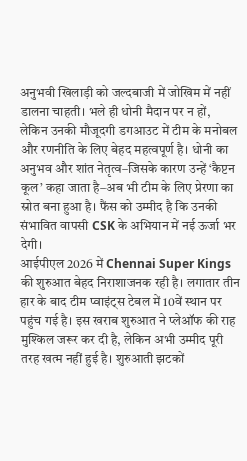अनुभवी खिलाड़ी को जल्दबाजी में जोखिम में नहीं डालना चाहती। भले ही धोनी मैदान पर न हों, लेकिन उनकी मौजूदगी डगआउट में टीम के मनोबल और रणनीति के लिए बेहद महत्वपूर्ण है। धोनी का अनुभव और शांत नेतृत्व–जिसके कारण उन्हें ‘कैप्टन कूल’ कहा जाता है–अब भी टीम के लिए प्रेरणा का स्रोत बना हुआ है। फैंस को उम्मीद है कि उनकी संभावित वापसी CSK के अभियान में नई ऊर्जा भर देगी।
आईपीएल 2026 में Chennai Super Kings की शुरुआत बेहद निराशाजनक रही है। लगातार तीन हार के बाद टीम प्वाइंट्स टेबल में 10वें स्थान पर पहुंच गई है। इस खराब शुरुआत ने प्लेऑफ की राह मुश्किल जरूर कर दी है, लेकिन अभी उम्मीद पूरी तरह खत्म नहीं हुई है। शुरुआती झटकों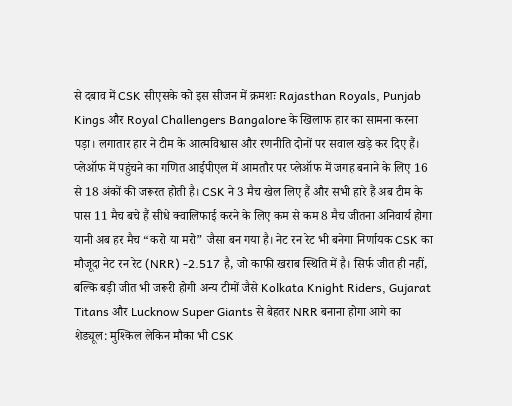से दबाव में CSK सीएसके को इस सीजन में क्रमशः Rajasthan Royals, Punjab Kings और Royal Challengers Bangalore के खिलाफ हार का सामना करना पड़ा। लगातार हार ने टीम के आत्मविश्वास और रणनीति दोनों पर सवाल खड़े कर दिए हैं। प्लेऑफ में पहुंचने का गणित आईपीएल में आमतौर पर प्लेऑफ में जगह बनाने के लिए 16 से 18 अंकों की जरूरत होती है। CSK ने 3 मैच खेल लिए हैं और सभी हारे हैं अब टीम के पास 11 मैच बचे हैं सीधे क्वालिफाई करने के लिए कम से कम 8 मैच जीतना अनिवार्य होगा यानी अब हर मैच “करो या मरो” जैसा बन गया है। नेट रन रेट भी बनेगा निर्णायक CSK का मौजूदा नेट रन रेट (NRR) -2.517 है, जो काफी खराब स्थिति में है। सिर्फ जीत ही नहीं, बल्कि बड़ी जीत भी जरूरी होगी अन्य टीमों जैसे Kolkata Knight Riders, Gujarat Titans और Lucknow Super Giants से बेहतर NRR बनाना होगा आगे का शेड्यूल: मुश्किल लेकिन मौका भी CSK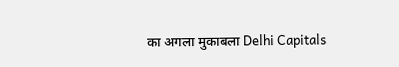का अगला मुकाबला Delhi Capitals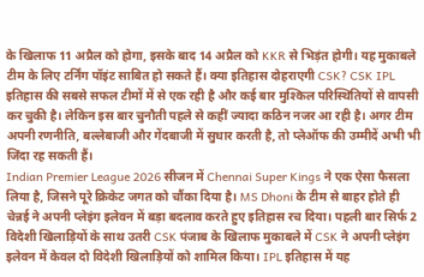के खिलाफ 11 अप्रैल को होगा, इसके बाद 14 अप्रैल को KKR से भिड़ंत होगी। यह मुकाबले टीम के लिए टर्निंग पॉइंट साबित हो सकते हैं। क्या इतिहास दोहराएगी CSK? CSK IPL इतिहास की सबसे सफल टीमों में से एक रही है और कई बार मुश्किल परिस्थितियों से वापसी कर चुकी है। लेकिन इस बार चुनौती पहले से कहीं ज्यादा कठिन नजर आ रही है। अगर टीम अपनी रणनीति, बल्लेबाजी और गेंदबाजी में सुधार करती है, तो प्लेऑफ की उम्मीदें अभी भी जिंदा रह सकती हैं।
Indian Premier League 2026 सीजन में Chennai Super Kings ने एक ऐसा फैसला लिया है, जिसने पूरे क्रिकेट जगत को चौंका दिया है। MS Dhoni के टीम से बाहर होते ही चेन्नई ने अपनी प्लेइंग इलेवन में बड़ा बदलाव करते हुए इतिहास रच दिया। पहली बार सिर्फ 2 विदेशी खिलाड़ियों के साथ उतरी CSK पंजाब के खिलाफ मुकाबले में CSK ने अपनी प्लेइंग इलेवन में केवल दो विदेशी खिलाड़ियों को शामिल किया। IPL इतिहास में यह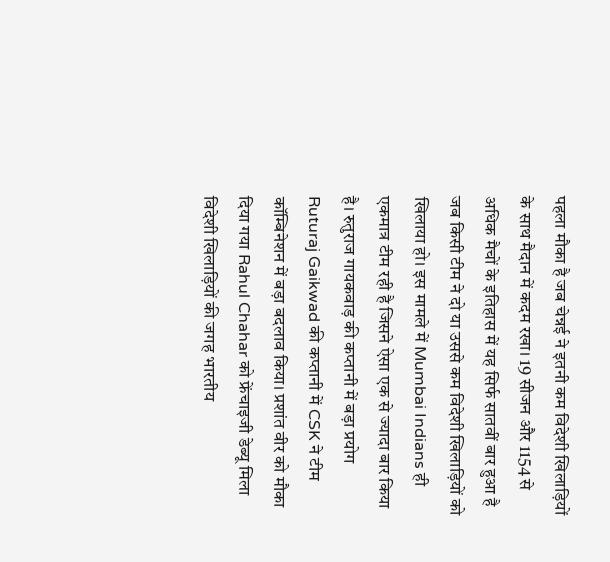पहला मौका है जब चेन्नई ने इतनी कम विदेशी खिलाड़ियों के साथ मैदान में कदम रखा। 19 सीजन और 1154 से अधिक मैचों के इतिहास में यह सिर्फ सातवीं बार हुआ है जब किसी टीम ने दो या उससे कम विदेशी खिलाड़ियों को खिलाया हो। इस मामले में Mumbai Indians ही एकमात्र टीम रही है जिसने ऐसा एक से ज्यादा बार किया है। रुतुराज गायकवाड़ की कप्तानी में बड़ा प्रयोग Ruturaj Gaikwad की कप्तानी में CSK ने टीम कॉम्बिनेशन में बड़ा बदलाव किया। प्रशांत वीर को मौका दिया गया Rahul Chahar को फ्रेंचाइजी डेब्यू मिला विदेशी खिलाड़ियों की जगह भारतीय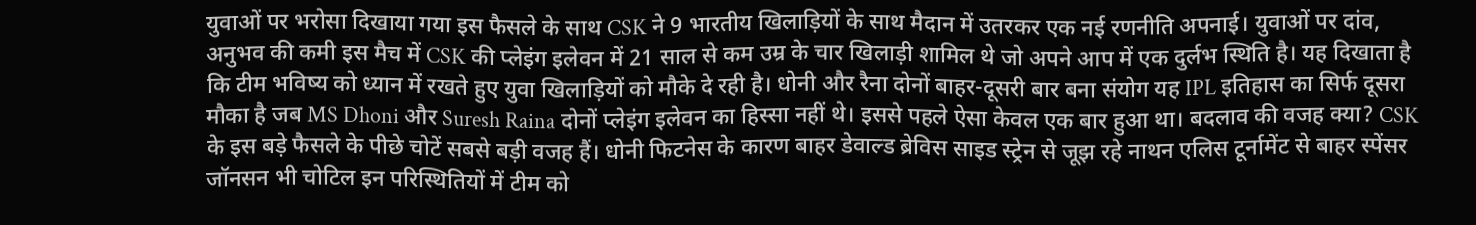युवाओं पर भरोसा दिखाया गया इस फैसले के साथ CSK ने 9 भारतीय खिलाड़ियों के साथ मैदान में उतरकर एक नई रणनीति अपनाई। युवाओं पर दांव, अनुभव की कमी इस मैच में CSK की प्लेइंग इलेवन में 21 साल से कम उम्र के चार खिलाड़ी शामिल थे जो अपने आप में एक दुर्लभ स्थिति है। यह दिखाता है कि टीम भविष्य को ध्यान में रखते हुए युवा खिलाड़ियों को मौके दे रही है। धोनी और रैना दोनों बाहर-दूसरी बार बना संयोग यह IPL इतिहास का सिर्फ दूसरा मौका है जब MS Dhoni और Suresh Raina दोनों प्लेइंग इलेवन का हिस्सा नहीं थे। इससे पहले ऐसा केवल एक बार हुआ था। बदलाव की वजह क्या? CSK के इस बड़े फैसले के पीछे चोटें सबसे बड़ी वजह हैं। धोनी फिटनेस के कारण बाहर डेवाल्ड ब्रेविस साइड स्ट्रेन से जूझ रहे नाथन एलिस टूर्नामेंट से बाहर स्पेंसर जॉनसन भी चोटिल इन परिस्थितियों में टीम को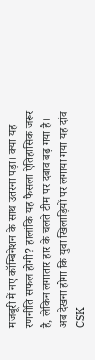मजबूरी में नए कॉम्बिनेशन के साथ उतरना पड़ा। क्या यह रणनीति सफल होगी? हालांकि यह फैसला ऐतिहासिक जरूर है, लेकिन लगातार हार के चलते टीम पर दबाव बढ़ गया है। अब देखना होगा कि युवा खिलाड़ियों पर लगाया गया यह दांव CSK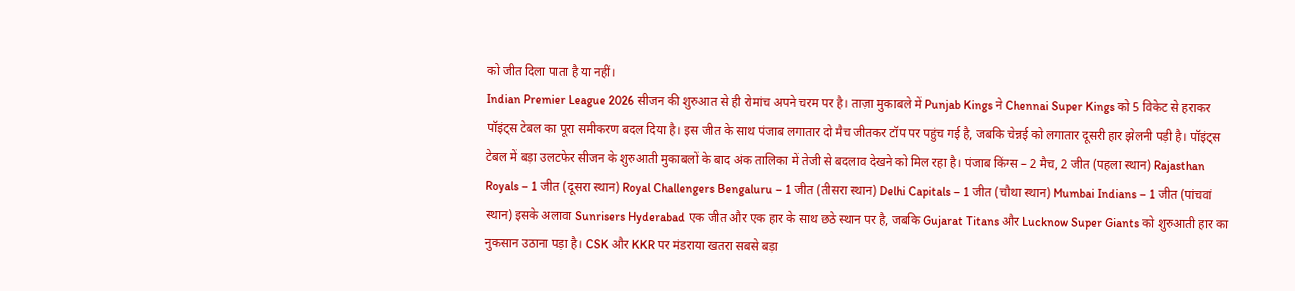को जीत दिला पाता है या नहीं।
Indian Premier League 2026 सीजन की शुरुआत से ही रोमांच अपने चरम पर है। ताज़ा मुकाबले में Punjab Kings ने Chennai Super Kings को 5 विकेट से हराकर पॉइंट्स टेबल का पूरा समीकरण बदल दिया है। इस जीत के साथ पंजाब लगातार दो मैच जीतकर टॉप पर पहुंच गई है, जबकि चेन्नई को लगातार दूसरी हार झेलनी पड़ी है। पॉइंट्स टेबल में बड़ा उलटफेर सीजन के शुरुआती मुकाबलों के बाद अंक तालिका में तेजी से बदलाव देखने को मिल रहा है। पंजाब किंग्स – 2 मैच, 2 जीत (पहला स्थान) Rajasthan Royals – 1 जीत (दूसरा स्थान) Royal Challengers Bengaluru – 1 जीत (तीसरा स्थान) Delhi Capitals – 1 जीत (चौथा स्थान) Mumbai Indians – 1 जीत (पांचवां स्थान) इसके अलावा Sunrisers Hyderabad एक जीत और एक हार के साथ छठे स्थान पर है, जबकि Gujarat Titans और Lucknow Super Giants को शुरुआती हार का नुकसान उठाना पड़ा है। CSK और KKR पर मंडराया खतरा सबसे बड़ा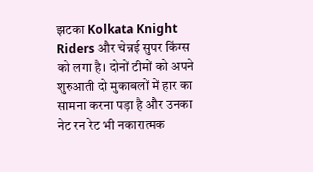झटका Kolkata Knight Riders और चेन्नई सुपर किंग्स को लगा है। दोनों टीमों को अपने शुरुआती दो मुकाबलों में हार का सामना करना पड़ा है और उनका नेट रन रेट भी नकारात्मक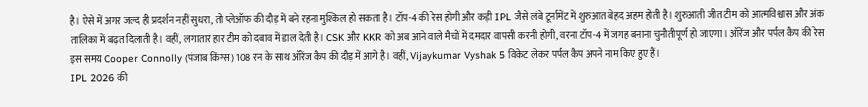है। ऐसे में अगर जल्द ही प्रदर्शन नहीं सुधरा, तो प्लेऑफ की दौड़ में बने रहना मुश्किल हो सकता है। टॉप-4 की रेस होगी और कड़ी IPL जैसे लंबे टूर्नामेंट में शुरुआत बेहद अहम होती है। शुरुआती जीत टीम को आत्मविश्वास और अंक तालिका में बढ़त दिलाती है। वहीं, लगातार हार टीम को दबाव में डाल देती है। CSK और KKR को अब आने वाले मैचों में दमदार वापसी करनी होगी, वरना टॉप-4 में जगह बनाना चुनौतीपूर्ण हो जाएगा। ऑरेंज और पर्पल कैप की रेस इस समय Cooper Connolly (पंजाब किंग्स) 108 रन के साथ ऑरेंज कैप की दौड़ में आगे है। वहीं, Vijaykumar Vyshak 5 विकेट लेकर पर्पल कैप अपने नाम किए हुए हैं।
IPL 2026 की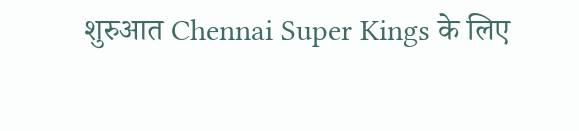शुरुआत Chennai Super Kings के लिए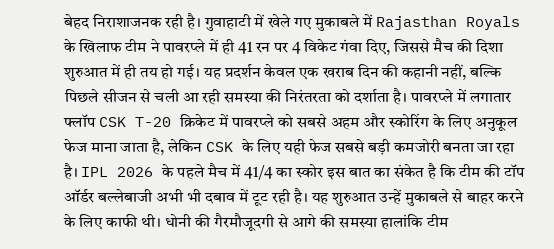बेहद निराशाजनक रही है। गुवाहाटी में खेले गए मुकाबले में Rajasthan Royals के खिलाफ टीम ने पावरप्ले में ही 41 रन पर 4 विकेट गंवा दिए, जिससे मैच की दिशा शुरुआत में ही तय हो गई। यह प्रदर्शन केवल एक खराब दिन की कहानी नहीं, बल्कि पिछले सीजन से चली आ रही समस्या की निरंतरता को दर्शाता है। पावरप्ले में लगातार फ्लॉप CSK T-20 क्रिकेट में पावरप्ले को सबसे अहम और स्कोरिंग के लिए अनुकूल फेज माना जाता है, लेकिन CSK के लिए यही फेज सबसे बड़ी कमजोरी बनता जा रहा है। IPL 2026 के पहले मैच में 41/4 का स्कोर इस बात का संकेत है कि टीम की टॉप ऑर्डर बल्लेबाजी अभी भी दबाव में टूट रही है। यह शुरुआत उन्हें मुकाबले से बाहर करने के लिए काफी थी। धोनी की गैरमौजूदगी से आगे की समस्या हालांकि टीम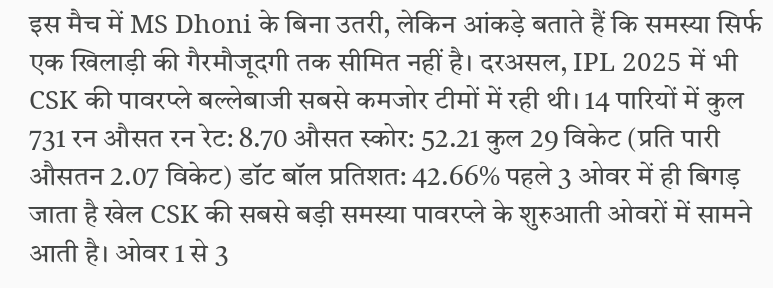इस मैच में MS Dhoni के बिना उतरी, लेकिन आंकड़े बताते हैं कि समस्या सिर्फ एक खिलाड़ी की गैरमौजूदगी तक सीमित नहीं है। दरअसल, IPL 2025 में भी CSK की पावरप्ले बल्लेबाजी सबसे कमजोर टीमों में रही थी। 14 पारियों में कुल 731 रन औसत रन रेट: 8.70 औसत स्कोर: 52.21 कुल 29 विकेट (प्रति पारी औसतन 2.07 विकेट) डॉट बॉल प्रतिशत: 42.66% पहले 3 ओवर में ही बिगड़ जाता है खेल CSK की सबसे बड़ी समस्या पावरप्ले के शुरुआती ओवरों में सामने आती है। ओवर 1 से 3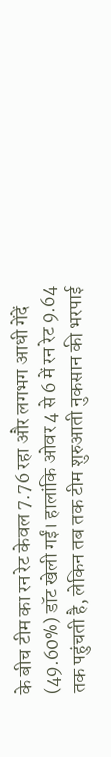के बीच टीम का रन रेट केवल 7.76 रहा और लगभग आधी गेंदें (49.60%) डॉट खेली गईं। हालांकि ओवर 4 से 6 में रन रेट 9.64 तक पहुंचती है, लेकिन तब तक टीम शुरुआती नुकसान की भरपाई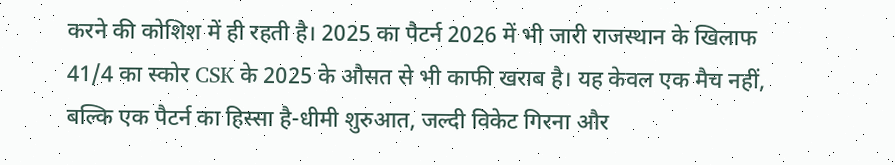करने की कोशिश में ही रहती है। 2025 का पैटर्न 2026 में भी जारी राजस्थान के खिलाफ 41/4 का स्कोर CSK के 2025 के औसत से भी काफी खराब है। यह केवल एक मैच नहीं, बल्कि एक पैटर्न का हिस्सा है-धीमी शुरुआत, जल्दी विकेट गिरना और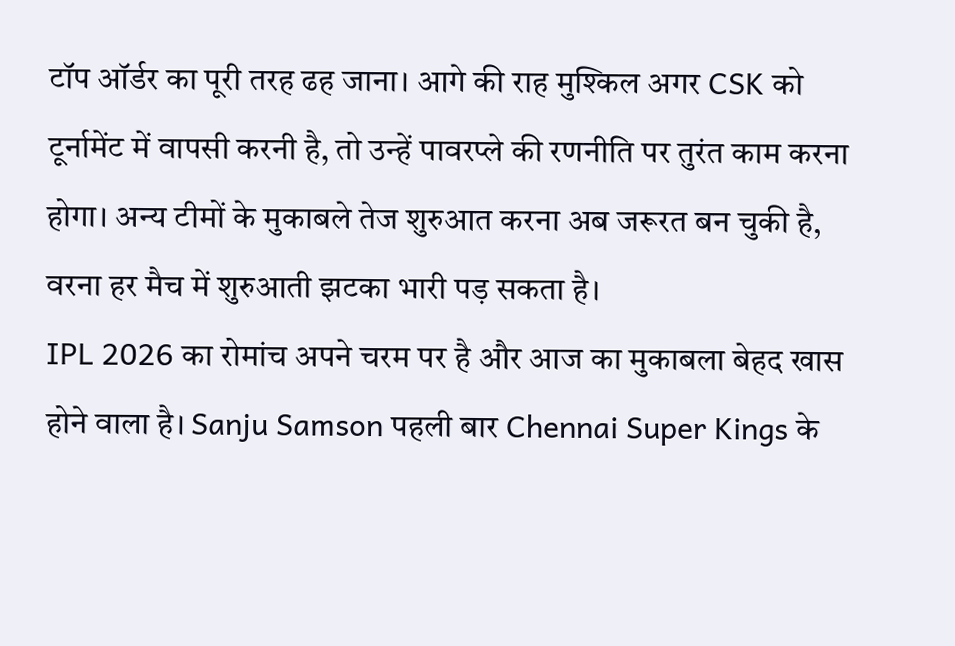टॉप ऑर्डर का पूरी तरह ढह जाना। आगे की राह मुश्किल अगर CSK को टूर्नामेंट में वापसी करनी है, तो उन्हें पावरप्ले की रणनीति पर तुरंत काम करना होगा। अन्य टीमों के मुकाबले तेज शुरुआत करना अब जरूरत बन चुकी है, वरना हर मैच में शुरुआती झटका भारी पड़ सकता है।
IPL 2026 का रोमांच अपने चरम पर है और आज का मुकाबला बेहद खास होने वाला है। Sanju Samson पहली बार Chennai Super Kings के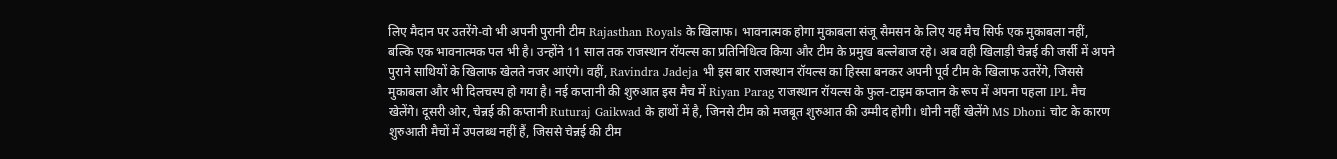लिए मैदान पर उतरेंगे-वो भी अपनी पुरानी टीम Rajasthan Royals के खिलाफ। भावनात्मक होगा मुकाबला संजू सैमसन के लिए यह मैच सिर्फ एक मुकाबला नहीं, बल्कि एक भावनात्मक पल भी है। उन्होंने 11 साल तक राजस्थान रॉयल्स का प्रतिनिधित्व किया और टीम के प्रमुख बल्लेबाज रहे। अब वही खिलाड़ी चेन्नई की जर्सी में अपने पुराने साथियों के खिलाफ खेलते नजर आएंगे। वहीं, Ravindra Jadeja भी इस बार राजस्थान रॉयल्स का हिस्सा बनकर अपनी पूर्व टीम के खिलाफ उतरेंगे, जिससे मुकाबला और भी दिलचस्प हो गया है। नई कप्तानी की शुरुआत इस मैच में Riyan Parag राजस्थान रॉयल्स के फुल-टाइम कप्तान के रूप में अपना पहला IPL मैच खेलेंगे। दूसरी ओर, चेन्नई की कप्तानी Ruturaj Gaikwad के हाथों में है, जिनसे टीम को मजबूत शुरुआत की उम्मीद होगी। धोनी नहीं खेलेंगे MS Dhoni चोट के कारण शुरुआती मैचों में उपलब्ध नहीं हैं, जिससे चेन्नई की टीम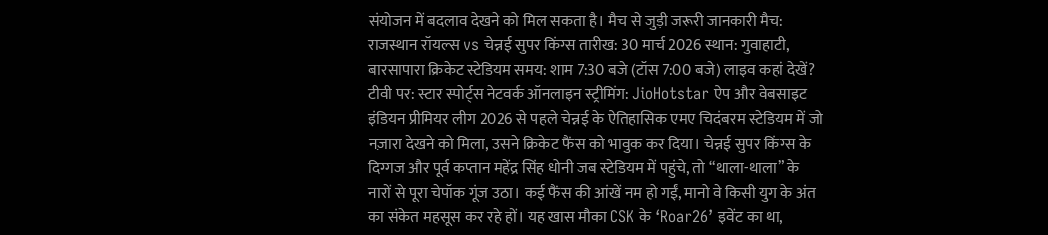संयोजन में बदलाव देखने को मिल सकता है। मैच से जुड़ी जरूरी जानकारी मैच: राजस्थान रॉयल्स vs चेन्नई सुपर किंग्स तारीख: 30 मार्च 2026 स्थान: गुवाहाटी, बारसापारा क्रिकेट स्टेडियम समय: शाम 7:30 बजे (टॉस 7:00 बजे) लाइव कहां देखें? टीवी पर: स्टार स्पोर्ट्स नेटवर्क ऑनलाइन स्ट्रीमिंग: JioHotstar ऐप और वेबसाइट
इंडियन प्रीमियर लीग 2026 से पहले चेन्नई के ऐतिहासिक एमए चिदंबरम स्टेडियम में जो नज़ारा देखने को मिला, उसने क्रिकेट फैंस को भावुक कर दिया। चेन्नई सुपर किंग्स के दिग्गज और पूर्व कप्तान महेंद्र सिंह धोनी जब स्टेडियम में पहुंचे, तो “थाला-थाला” के नारों से पूरा चेपॉक गूंज उठा। कई फैंस की आंखें नम हो गईं, मानो वे किसी युग के अंत का संकेत महसूस कर रहे हों। यह खास मौका CSK के ‘Roar26’ इवेंट का था,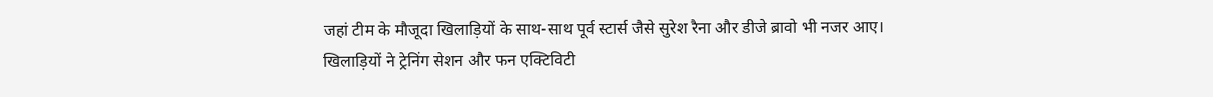जहां टीम के मौजूदा खिलाड़ियों के साथ-साथ पूर्व स्टार्स जैसे सुरेश रैना और डीजे ब्रावो भी नजर आए। खिलाड़ियों ने ट्रेनिंग सेशन और फन एक्टिविटी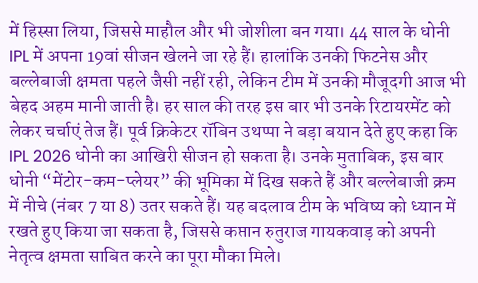में हिस्सा लिया, जिससे माहौल और भी जोशीला बन गया। 44 साल के धोनी IPL में अपना 19वां सीजन खेलने जा रहे हैं। हालांकि उनकी फिटनेस और बल्लेबाजी क्षमता पहले जैसी नहीं रही, लेकिन टीम में उनकी मौजूदगी आज भी बेहद अहम मानी जाती है। हर साल की तरह इस बार भी उनके रिटायरमेंट को लेकर चर्चाएं तेज हैं। पूर्व क्रिकेटर रॉबिन उथप्पा ने बड़ा बयान देते हुए कहा कि IPL 2026 धोनी का आखिरी सीजन हो सकता है। उनके मुताबिक, इस बार धोनी “मेंटोर-कम-प्लेयर” की भूमिका में दिख सकते हैं और बल्लेबाजी क्रम में नीचे (नंबर 7 या 8) उतर सकते हैं। यह बदलाव टीम के भविष्य को ध्यान में रखते हुए किया जा सकता है, जिससे कप्तान रुतुराज गायकवाड़ को अपनी नेतृत्व क्षमता साबित करने का पूरा मौका मिले।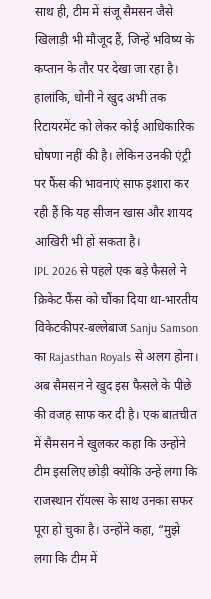साथ ही, टीम में संजू सैमसन जैसे खिलाड़ी भी मौजूद हैं, जिन्हें भविष्य के कप्तान के तौर पर देखा जा रहा है। हालांकि, धोनी ने खुद अभी तक रिटायरमेंट को लेकर कोई आधिकारिक घोषणा नहीं की है। लेकिन उनकी एंट्री पर फैंस की भावनाएं साफ इशारा कर रही हैं कि यह सीजन खास और शायद आखिरी भी हो सकता है।
IPL 2026 से पहले एक बड़े फैसले ने क्रिकेट फैंस को चौंका दिया था-भारतीय विकेटकीपर-बल्लेबाज Sanju Samson का Rajasthan Royals से अलग होना। अब सैमसन ने खुद इस फैसले के पीछे की वजह साफ कर दी है। एक बातचीत में सैमसन ने खुलकर कहा कि उन्होंने टीम इसलिए छोड़ी क्योंकि उन्हें लगा कि राजस्थान रॉयल्स के साथ उनका सफर पूरा हो चुका है। उन्होंने कहा, “मुझे लगा कि टीम में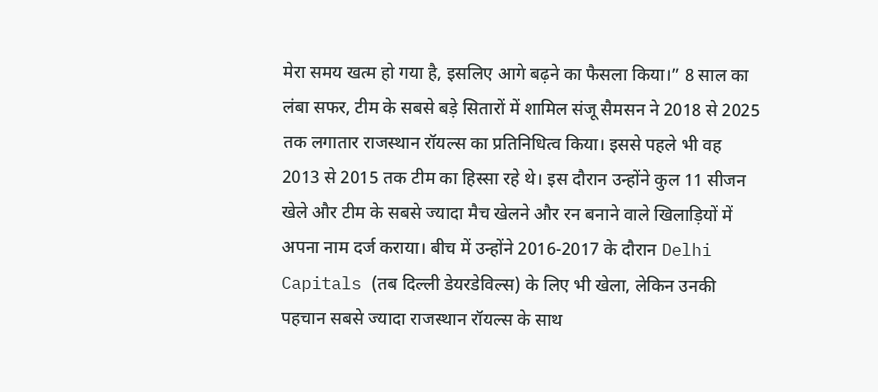मेरा समय खत्म हो गया है, इसलिए आगे बढ़ने का फैसला किया।” 8 साल का लंबा सफर, टीम के सबसे बड़े सितारों में शामिल संजू सैमसन ने 2018 से 2025 तक लगातार राजस्थान रॉयल्स का प्रतिनिधित्व किया। इससे पहले भी वह 2013 से 2015 तक टीम का हिस्सा रहे थे। इस दौरान उन्होंने कुल 11 सीजन खेले और टीम के सबसे ज्यादा मैच खेलने और रन बनाने वाले खिलाड़ियों में अपना नाम दर्ज कराया। बीच में उन्होंने 2016-2017 के दौरान Delhi Capitals (तब दिल्ली डेयरडेविल्स) के लिए भी खेला, लेकिन उनकी पहचान सबसे ज्यादा राजस्थान रॉयल्स के साथ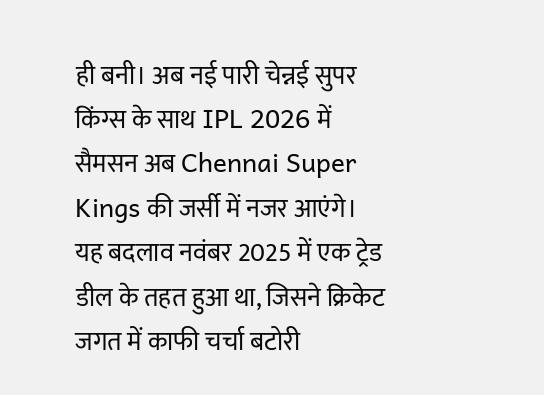ही बनी। अब नई पारी चेन्नई सुपर किंग्स के साथ IPL 2026 में सैमसन अब Chennai Super Kings की जर्सी में नजर आएंगे। यह बदलाव नवंबर 2025 में एक ट्रेड डील के तहत हुआ था, जिसने क्रिकेट जगत में काफी चर्चा बटोरी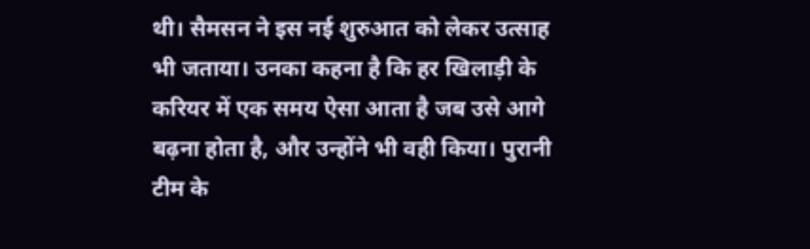थी। सैमसन ने इस नई शुरुआत को लेकर उत्साह भी जताया। उनका कहना है कि हर खिलाड़ी के करियर में एक समय ऐसा आता है जब उसे आगे बढ़ना होता है, और उन्होंने भी वही किया। पुरानी टीम के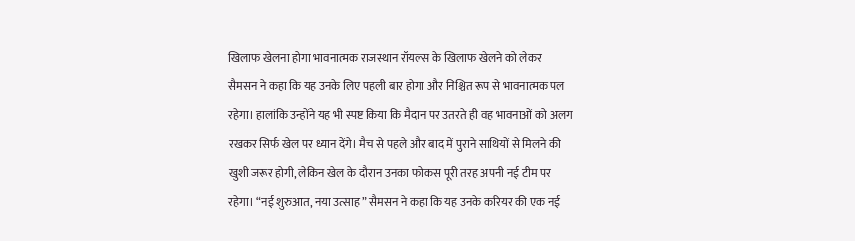खिलाफ खेलना होगा भावनात्मक राजस्थान रॉयल्स के खिलाफ खेलने को लेकर सैमसन ने कहा कि यह उनके लिए पहली बार होगा और निश्चित रूप से भावनात्मक पल रहेगा। हालांकि उन्होंने यह भी स्पष्ट किया कि मैदान पर उतरते ही वह भावनाओं को अलग रखकर सिर्फ खेल पर ध्यान देंगे। मैच से पहले और बाद में पुराने साथियों से मिलने की खुशी जरूर होगी, लेकिन खेल के दौरान उनका फोकस पूरी तरह अपनी नई टीम पर रहेगा। “नई शुरुआत, नया उत्साह” सैमसन ने कहा कि यह उनके करियर की एक नई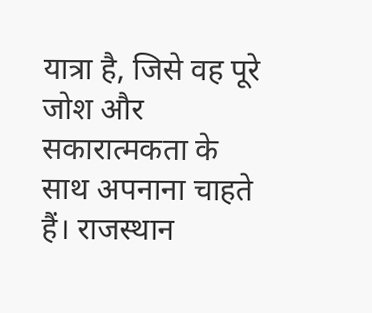यात्रा है, जिसे वह पूरे जोश और सकारात्मकता के साथ अपनाना चाहते हैं। राजस्थान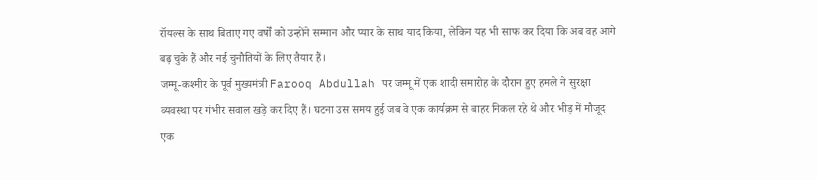रॉयल्स के साथ बिताए गए वर्षों को उन्होंने सम्मान और प्यार के साथ याद किया, लेकिन यह भी साफ कर दिया कि अब वह आगे बढ़ चुके हैं और नई चुनौतियों के लिए तैयार हैं।
जम्मू-कश्मीर के पूर्व मुख्यमंत्री Farooq Abdullah पर जम्मू में एक शादी समारोह के दौरान हुए हमले ने सुरक्षा व्यवस्था पर गंभीर सवाल खड़े कर दिए हैं। घटना उस समय हुई जब वे एक कार्यक्रम से बाहर निकल रहे थे और भीड़ में मौजूद एक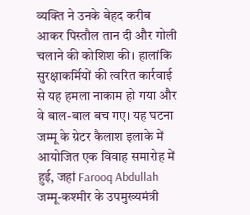व्यक्ति ने उनके बेहद करीब आकर पिस्तौल तान दी और गोली चलाने की कोशिश की। हालांकि सुरक्षाकर्मियों की त्वरित कार्रवाई से यह हमला नाकाम हो गया और वे बाल-बाल बच गए। यह घटना जम्मू के ग्रेटर कैलाश इलाके में आयोजित एक विवाह समारोह में हुई, जहां Farooq Abdullah जम्मू-कश्मीर के उपमुख्यमंत्री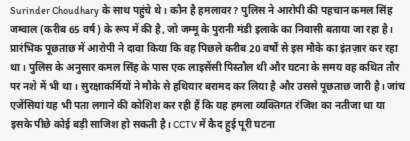Surinder Choudhary के साथ पहुंचे थे। कौन है हमलावर? पुलिस ने आरोपी की पहचान कमल सिंह जम्वाल (करीब 65 वर्ष) के रूप में की है, जो जम्मू के पुरानी मंडी इलाके का निवासी बताया जा रहा है। प्रारंभिक पूछताछ में आरोपी ने दावा किया कि वह पिछले करीब 20 वर्षों से इस मौके का इंतज़ार कर रहा था। पुलिस के अनुसार कमल सिंह के पास एक लाइसेंसी पिस्तौल थी और घटना के समय वह कथित तौर पर नशे में भी था। सुरक्षाकर्मियों ने मौके से हथियार बरामद कर लिया है और उससे पूछताछ जारी है। जांच एजेंसियां यह भी पता लगाने की कोशिश कर रही हैं कि यह हमला व्यक्तिगत रंजिश का नतीजा था या इसके पीछे कोई बड़ी साजिश हो सकती है। CCTV में कैद हुई पूरी घटना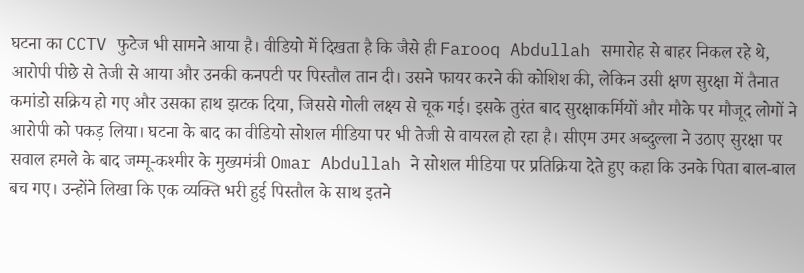घटना का CCTV फुटेज भी सामने आया है। वीडियो में दिखता है कि जैसे ही Farooq Abdullah समारोह से बाहर निकल रहे थे, आरोपी पीछे से तेजी से आया और उनकी कनपटी पर पिस्तौल तान दी। उसने फायर करने की कोशिश की, लेकिन उसी क्षण सुरक्षा में तैनात कमांडो सक्रिय हो गए और उसका हाथ झटक दिया, जिससे गोली लक्ष्य से चूक गई। इसके तुरंत बाद सुरक्षाकर्मियों और मौके पर मौजूद लोगों ने आरोपी को पकड़ लिया। घटना के बाद का वीडियो सोशल मीडिया पर भी तेजी से वायरल हो रहा है। सीएम उमर अब्दुल्ला ने उठाए सुरक्षा पर सवाल हमले के बाद जम्मू-कश्मीर के मुख्यमंत्री Omar Abdullah ने सोशल मीडिया पर प्रतिक्रिया देते हुए कहा कि उनके पिता बाल-बाल बच गए। उन्होंने लिखा कि एक व्यक्ति भरी हुई पिस्तौल के साथ इतने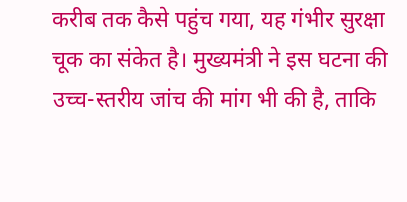करीब तक कैसे पहुंच गया, यह गंभीर सुरक्षा चूक का संकेत है। मुख्यमंत्री ने इस घटना की उच्च-स्तरीय जांच की मांग भी की है, ताकि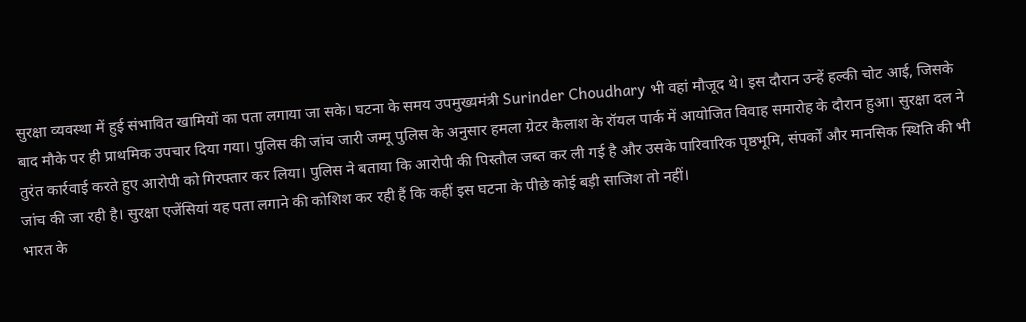सुरक्षा व्यवस्था में हुई संभावित खामियों का पता लगाया जा सके। घटना के समय उपमुख्यमंत्री Surinder Choudhary भी वहां मौजूद थे। इस दौरान उन्हें हल्की चोट आई, जिसके बाद मौके पर ही प्राथमिक उपचार दिया गया। पुलिस की जांच जारी जम्मू पुलिस के अनुसार हमला ग्रेटर कैलाश के रॉयल पार्क में आयोजित विवाह समारोह के दौरान हुआ। सुरक्षा दल ने तुरंत कार्रवाई करते हुए आरोपी को गिरफ्तार कर लिया। पुलिस ने बताया कि आरोपी की पिस्तौल जब्त कर ली गई है और उसके पारिवारिक पृष्ठभूमि, संपर्कों और मानसिक स्थिति की भी जांच की जा रही है। सुरक्षा एजेंसियां यह पता लगाने की कोशिश कर रही हैं कि कहीं इस घटना के पीछे कोई बड़ी साजिश तो नहीं।
भारत के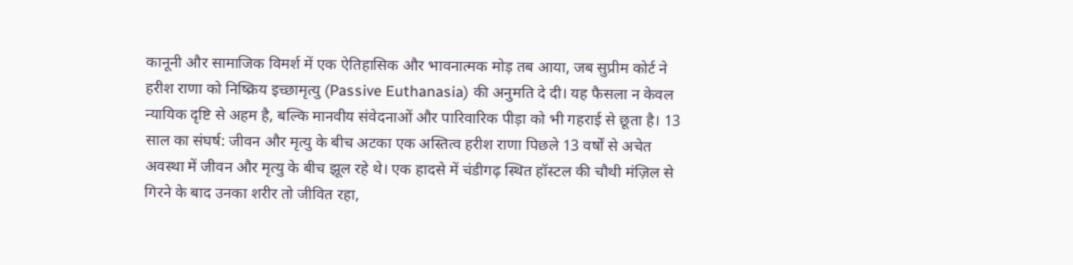कानूनी और सामाजिक विमर्श में एक ऐतिहासिक और भावनात्मक मोड़ तब आया, जब सुप्रीम कोर्ट ने हरीश राणा को निष्क्रिय इच्छामृत्यु (Passive Euthanasia) की अनुमति दे दी। यह फैसला न केवल न्यायिक दृष्टि से अहम है, बल्कि मानवीय संवेदनाओं और पारिवारिक पीड़ा को भी गहराई से छूता है। 13 साल का संघर्ष: जीवन और मृत्यु के बीच अटका एक अस्तित्व हरीश राणा पिछले 13 वर्षों से अचेत अवस्था में जीवन और मृत्यु के बीच झूल रहे थे। एक हादसे में चंडीगढ़ स्थित हॉस्टल की चौथी मंज़िल से गिरने के बाद उनका शरीर तो जीवित रहा,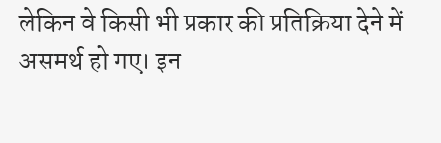लेकिन वे किसी भी प्रकार की प्रतिक्रिया देने में असमर्थ हो गए। इन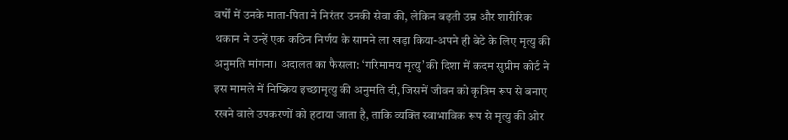वर्षों में उनके माता-पिता ने निरंतर उनकी सेवा की, लेकिन बढ़ती उम्र और शारीरिक थकान ने उन्हें एक कठिन निर्णय के सामने ला खड़ा किया-अपने ही बेटे के लिए मृत्यु की अनुमति मांगना। अदालत का फैसला: ‘गरिमामय मृत्यु’ की दिशा में कदम सुप्रीम कोर्ट ने इस मामले में निष्क्रिय इच्छामृत्यु की अनुमति दी, जिसमें जीवन को कृत्रिम रूप से बनाए रखने वाले उपकरणों को हटाया जाता है, ताकि व्यक्ति स्वाभाविक रूप से मृत्यु की ओर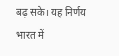बढ़ सके। यह निर्णय भारत में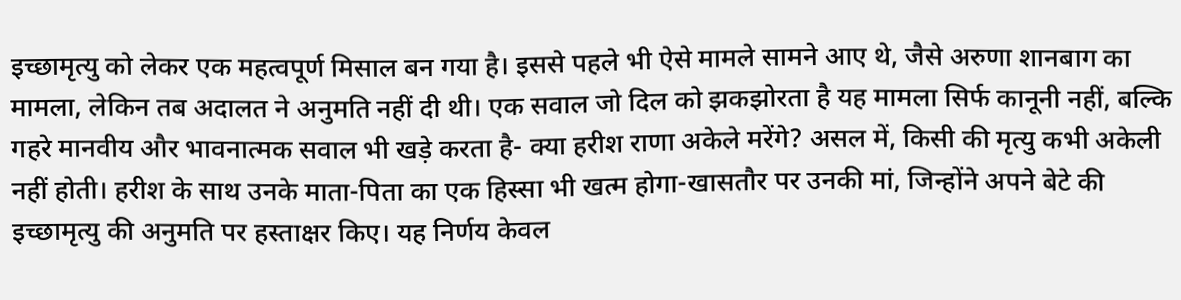इच्छामृत्यु को लेकर एक महत्वपूर्ण मिसाल बन गया है। इससे पहले भी ऐसे मामले सामने आए थे, जैसे अरुणा शानबाग का मामला, लेकिन तब अदालत ने अनुमति नहीं दी थी। एक सवाल जो दिल को झकझोरता है यह मामला सिर्फ कानूनी नहीं, बल्कि गहरे मानवीय और भावनात्मक सवाल भी खड़े करता है- क्या हरीश राणा अकेले मरेंगे? असल में, किसी की मृत्यु कभी अकेली नहीं होती। हरीश के साथ उनके माता-पिता का एक हिस्सा भी खत्म होगा-खासतौर पर उनकी मां, जिन्होंने अपने बेटे की इच्छामृत्यु की अनुमति पर हस्ताक्षर किए। यह निर्णय केवल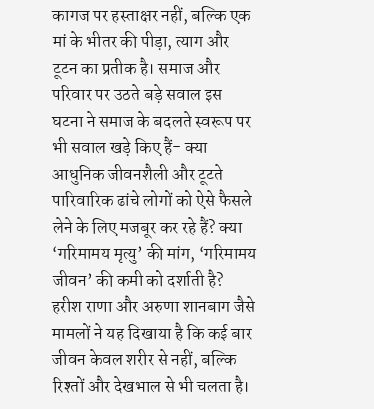कागज पर हस्ताक्षर नहीं, बल्कि एक मां के भीतर की पीड़ा, त्याग और टूटन का प्रतीक है। समाज और परिवार पर उठते बड़े सवाल इस घटना ने समाज के बदलते स्वरूप पर भी सवाल खड़े किए हैं- क्या आधुनिक जीवनशैली और टूटते पारिवारिक ढांचे लोगों को ऐसे फैसले लेने के लिए मजबूर कर रहे हैं? क्या ‘गरिमामय मृत्यु’ की मांग, ‘गरिमामय जीवन’ की कमी को दर्शाती है? हरीश राणा और अरुणा शानबाग जैसे मामलों ने यह दिखाया है कि कई बार जीवन केवल शरीर से नहीं, बल्कि रिश्तों और देखभाल से भी चलता है।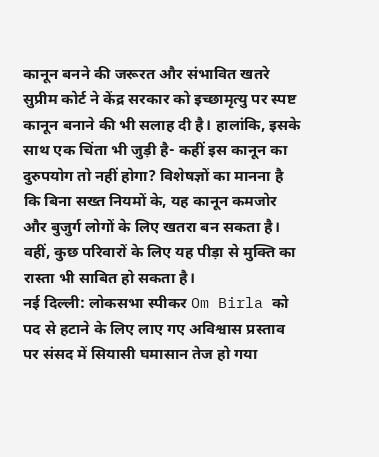कानून बनने की जरूरत और संभावित खतरे सुप्रीम कोर्ट ने केंद्र सरकार को इच्छामृत्यु पर स्पष्ट कानून बनाने की भी सलाह दी है। हालांकि, इसके साथ एक चिंता भी जुड़ी है- कहीं इस कानून का दुरुपयोग तो नहीं होगा? विशेषज्ञों का मानना है कि बिना सख्त नियमों के, यह कानून कमजोर और बुजुर्ग लोगों के लिए खतरा बन सकता है। वहीं, कुछ परिवारों के लिए यह पीड़ा से मुक्ति का रास्ता भी साबित हो सकता है।
नई दिल्ली: लोकसभा स्पीकर Om Birla को पद से हटाने के लिए लाए गए अविश्वास प्रस्ताव पर संसद में सियासी घमासान तेज हो गया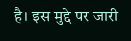है। इस मुद्दे पर जारी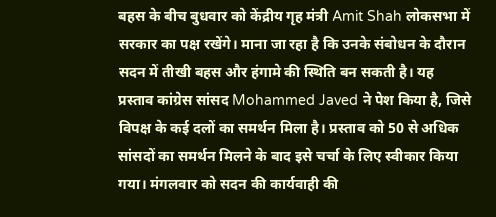बहस के बीच बुधवार को केंद्रीय गृह मंत्री Amit Shah लोकसभा में सरकार का पक्ष रखेंगे। माना जा रहा है कि उनके संबोधन के दौरान सदन में तीखी बहस और हंगामे की स्थिति बन सकती है। यह प्रस्ताव कांग्रेस सांसद Mohammed Javed ने पेश किया है, जिसे विपक्ष के कई दलों का समर्थन मिला है। प्रस्ताव को 50 से अधिक सांसदों का समर्थन मिलने के बाद इसे चर्चा के लिए स्वीकार किया गया। मंगलवार को सदन की कार्यवाही की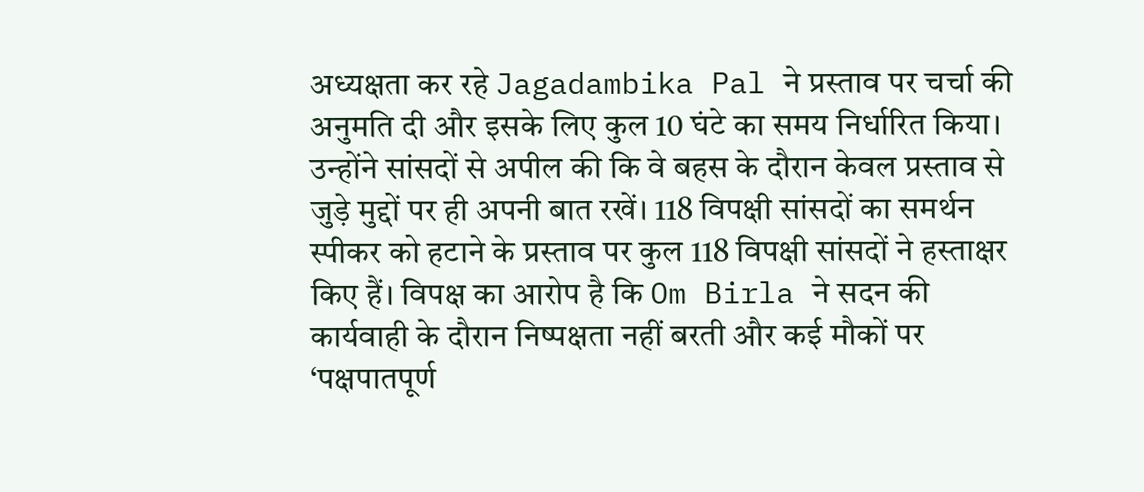अध्यक्षता कर रहे Jagadambika Pal ने प्रस्ताव पर चर्चा की अनुमति दी और इसके लिए कुल 10 घंटे का समय निर्धारित किया। उन्होंने सांसदों से अपील की कि वे बहस के दौरान केवल प्रस्ताव से जुड़े मुद्दों पर ही अपनी बात रखें। 118 विपक्षी सांसदों का समर्थन स्पीकर को हटाने के प्रस्ताव पर कुल 118 विपक्षी सांसदों ने हस्ताक्षर किए हैं। विपक्ष का आरोप है कि Om Birla ने सदन की कार्यवाही के दौरान निष्पक्षता नहीं बरती और कई मौकों पर ‘पक्षपातपूर्ण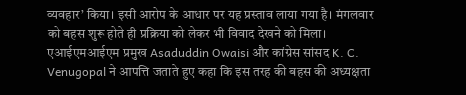व्यवहार’ किया। इसी आरोप के आधार पर यह प्रस्ताव लाया गया है। मंगलवार को बहस शुरू होते ही प्रक्रिया को लेकर भी विवाद देखने को मिला। एआईएमआईएम प्रमुख Asaduddin Owaisi और कांग्रेस सांसद K. C. Venugopal ने आपत्ति जताते हुए कहा कि इस तरह की बहस की अध्यक्षता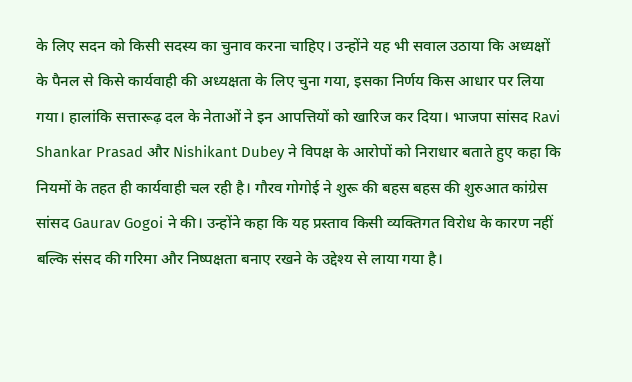के लिए सदन को किसी सदस्य का चुनाव करना चाहिए। उन्होंने यह भी सवाल उठाया कि अध्यक्षों के पैनल से किसे कार्यवाही की अध्यक्षता के लिए चुना गया, इसका निर्णय किस आधार पर लिया गया। हालांकि सत्तारूढ़ दल के नेताओं ने इन आपत्तियों को खारिज कर दिया। भाजपा सांसद Ravi Shankar Prasad और Nishikant Dubey ने विपक्ष के आरोपों को निराधार बताते हुए कहा कि नियमों के तहत ही कार्यवाही चल रही है। गौरव गोगोई ने शुरू की बहस बहस की शुरुआत कांग्रेस सांसद Gaurav Gogoi ने की। उन्होंने कहा कि यह प्रस्ताव किसी व्यक्तिगत विरोध के कारण नहीं बल्कि संसद की गरिमा और निष्पक्षता बनाए रखने के उद्देश्य से लाया गया है।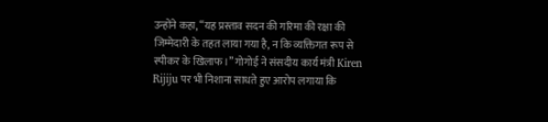उन्होंने कहा, “यह प्रस्ताव सदन की गरिमा की रक्षा की जिम्मेदारी के तहत लाया गया है, न कि व्यक्तिगत रूप से स्पीकर के खिलाफ।” गोगोई ने संसदीय कार्य मंत्री Kiren Rijiju पर भी निशाना साधते हुए आरोप लगाया कि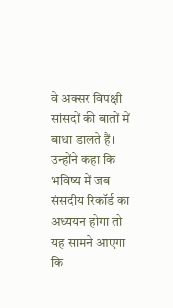वे अक्सर विपक्षी सांसदों की बातों में बाधा डालते हैं। उन्होंने कहा कि भविष्य में जब संसदीय रिकॉर्ड का अध्ययन होगा तो यह सामने आएगा कि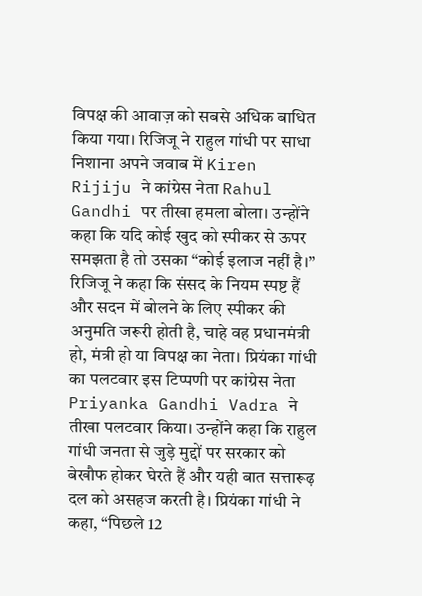विपक्ष की आवाज़ को सबसे अधिक बाधित किया गया। रिजिजू ने राहुल गांधी पर साधा निशाना अपने जवाब में Kiren Rijiju ने कांग्रेस नेता Rahul Gandhi पर तीखा हमला बोला। उन्होंने कहा कि यदि कोई खुद को स्पीकर से ऊपर समझता है तो उसका “कोई इलाज नहीं है।” रिजिजू ने कहा कि संसद के नियम स्पष्ट हैं और सदन में बोलने के लिए स्पीकर की अनुमति जरूरी होती है, चाहे वह प्रधानमंत्री हो, मंत्री हो या विपक्ष का नेता। प्रियंका गांधी का पलटवार इस टिप्पणी पर कांग्रेस नेता Priyanka Gandhi Vadra ने तीखा पलटवार किया। उन्होंने कहा कि राहुल गांधी जनता से जुड़े मुद्दों पर सरकार को बेखौफ होकर घेरते हैं और यही बात सत्तारूढ़ दल को असहज करती है। प्रियंका गांधी ने कहा, “पिछले 12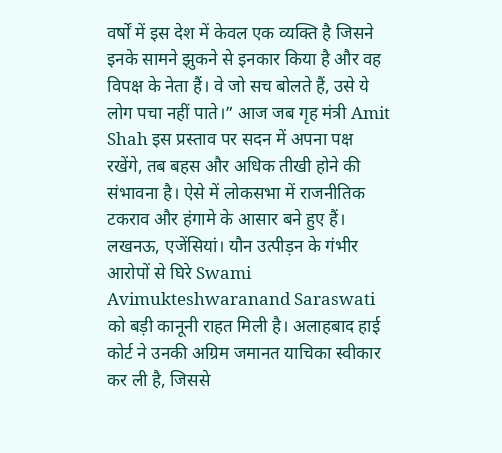वर्षों में इस देश में केवल एक व्यक्ति है जिसने इनके सामने झुकने से इनकार किया है और वह विपक्ष के नेता हैं। वे जो सच बोलते हैं, उसे ये लोग पचा नहीं पाते।” आज जब गृह मंत्री Amit Shah इस प्रस्ताव पर सदन में अपना पक्ष रखेंगे, तब बहस और अधिक तीखी होने की संभावना है। ऐसे में लोकसभा में राजनीतिक टकराव और हंगामे के आसार बने हुए हैं।
लखनऊ, एजेंसियां। यौन उत्पीड़न के गंभीर आरोपों से घिरे Swami Avimukteshwaranand Saraswati को बड़ी कानूनी राहत मिली है। अलाहबाद हाई कोर्ट ने उनकी अग्रिम जमानत याचिका स्वीकार कर ली है, जिससे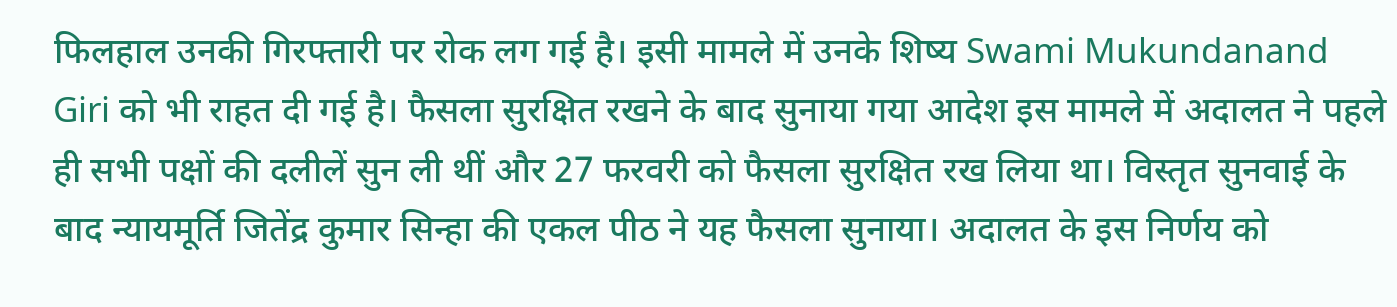फिलहाल उनकी गिरफ्तारी पर रोक लग गई है। इसी मामले में उनके शिष्य Swami Mukundanand Giri को भी राहत दी गई है। फैसला सुरक्षित रखने के बाद सुनाया गया आदेश इस मामले में अदालत ने पहले ही सभी पक्षों की दलीलें सुन ली थीं और 27 फरवरी को फैसला सुरक्षित रख लिया था। विस्तृत सुनवाई के बाद न्यायमूर्ति जितेंद्र कुमार सिन्हा की एकल पीठ ने यह फैसला सुनाया। अदालत के इस निर्णय को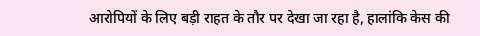आरोपियों के लिए बड़ी राहत के तौर पर देखा जा रहा है, हालांकि केस की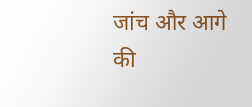जांच और आगे की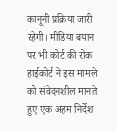कानूनी प्रक्रिया जारी रहेगी। मीडिया बयान पर भी कोर्ट की रोक हाईकोर्ट ने इस मामले को संवेदनशील मानते हुए एक अहम निर्देश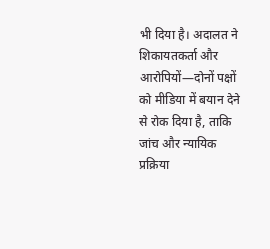भी दिया है। अदालत ने शिकायतकर्ता और आरोपियों—दोनों पक्षों को मीडिया में बयान देने से रोक दिया है, ताकि जांच और न्यायिक प्रक्रिया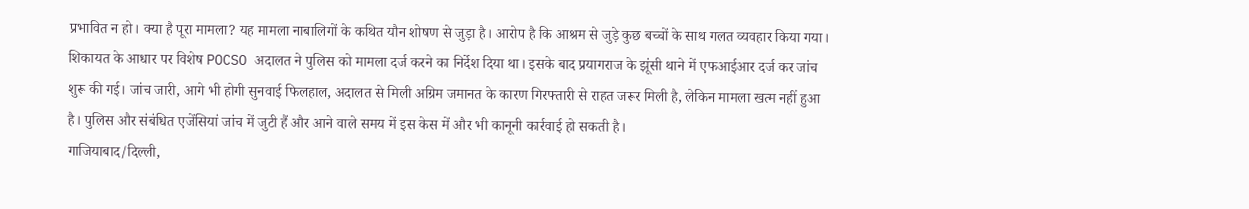प्रभावित न हो। क्या है पूरा मामला? यह मामला नाबालिगों के कथित यौन शोषण से जुड़ा है। आरोप है कि आश्रम से जुड़े कुछ बच्चों के साथ गलत व्यवहार किया गया। शिकायत के आधार पर विशेष POCSO अदालत ने पुलिस को मामला दर्ज करने का निर्देश दिया था। इसके बाद प्रयागराज के झूंसी थाने में एफआईआर दर्ज कर जांच शुरू की गई। जांच जारी, आगे भी होगी सुनवाई फिलहाल, अदालत से मिली अग्रिम जमानत के कारण गिरफ्तारी से राहत जरूर मिली है, लेकिन मामला खत्म नहीं हुआ है। पुलिस और संबंधित एजेंसियां जांच में जुटी हैं और आने वाले समय में इस केस में और भी कानूनी कार्रवाई हो सकती है।
गाजियाबाद/दिल्ली,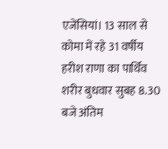एजेंसियां। 13 साल से कोमा में रहे 31 वर्षीय हरीश राणा का पार्थिव शरीर बुधवार सुबह 8.30 बजे अंतिम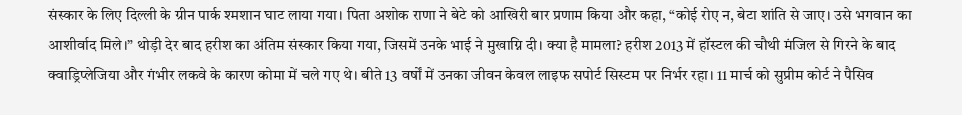संस्कार के लिए दिल्ली के ग्रीन पार्क श्मशान घाट लाया गया। पिता अशोक राणा ने बेटे को आखिरी बार प्रणाम किया और कहा, “कोई रोए न, बेटा शांति से जाए। उसे भगवान का आशीर्वाद मिले।” थोड़ी देर बाद हरीश का अंतिम संस्कार किया गया, जिसमें उनके भाई ने मुखाग्नि दी। क्या है मामला? हरीश 2013 में हॉस्टल की चौथी मंजिल से गिरने के बाद क्वाड्रिप्लेजिया और गंभीर लकवे के कारण कोमा में चले गए थे। बीते 13 वर्षों में उनका जीवन केवल लाइफ सपोर्ट सिस्टम पर निर्भर रहा। 11 मार्च को सुप्रीम कोर्ट ने पैसिव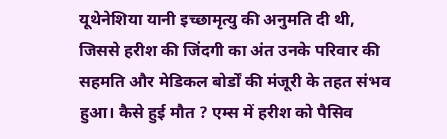यूथेनेशिया यानी इच्छामृत्यु की अनुमति दी थी, जिससे हरीश की जिंदगी का अंत उनके परिवार की सहमति और मेडिकल बोर्डों की मंजूरी के तहत संभव हुआ। कैसे हुई मौत ? एम्स में हरीश को पैसिव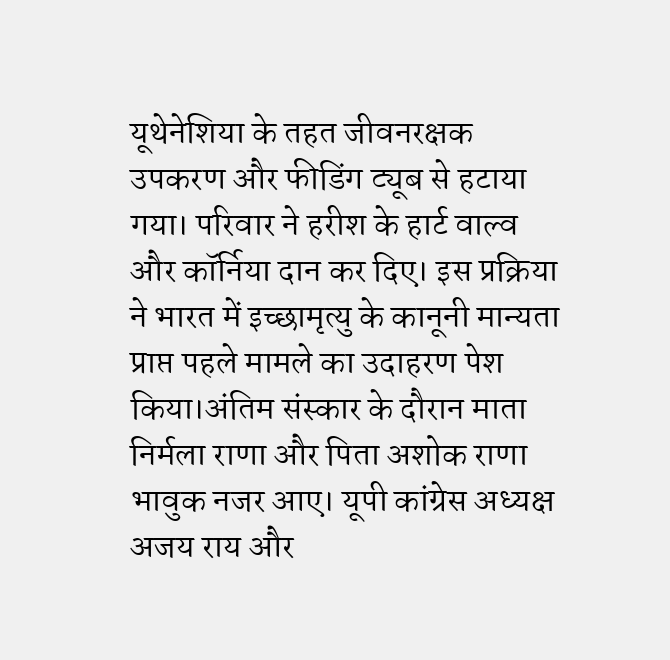यूथेनेशिया के तहत जीवनरक्षक उपकरण और फीडिंग ट्यूब से हटाया गया। परिवार ने हरीश के हार्ट वाल्व और कॉर्निया दान कर दिए। इस प्रक्रिया ने भारत में इच्छामृत्यु के कानूनी मान्यता प्राप्त पहले मामले का उदाहरण पेश किया।अंतिम संस्कार के दौरान माता निर्मला राणा और पिता अशोक राणा भावुक नजर आए। यूपी कांग्रेस अध्यक्ष अजय राय और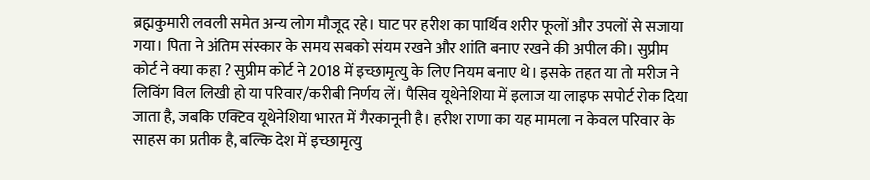ब्रह्मकुमारी लवली समेत अन्य लोग मौजूद रहे। घाट पर हरीश का पार्थिव शरीर फूलों और उपलों से सजाया गया। पिता ने अंतिम संस्कार के समय सबको संयम रखने और शांति बनाए रखने की अपील की। सुप्रीम कोर्ट ने क्या कहा ? सुप्रीम कोर्ट ने 2018 में इच्छामृत्यु के लिए नियम बनाए थे। इसके तहत या तो मरीज ने लिविंग विल लिखी हो या परिवार/करीबी निर्णय लें। पैसिव यूथेनेशिया में इलाज या लाइफ सपोर्ट रोक दिया जाता है, जबकि एक्टिव यूथेनेशिया भारत में गैरकानूनी है। हरीश राणा का यह मामला न केवल परिवार के साहस का प्रतीक है, बल्कि देश में इच्छामृत्यु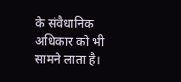के संवैधानिक अधिकार को भी सामने लाता है।